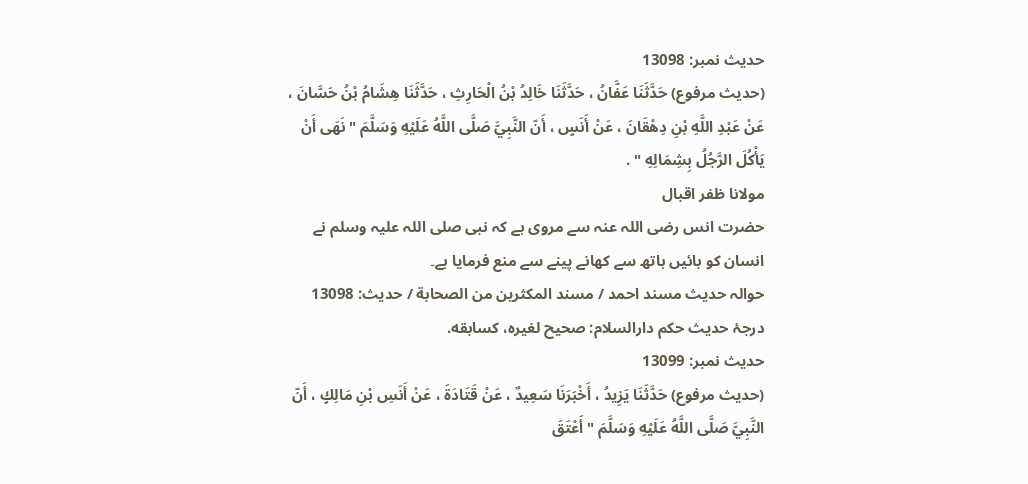حدیث نمبر: 13098
(حديث مرفوع) حَدَّثَنَا عَفَّانُ ، حَدَّثَنَا خَالِدُ بْنُ الْحَارِثِ ، حَدَّثَنَا هِشَامُ بْنُ حَسَّانَ ، عَنْ عَبْدِ اللَّهِ بْنِ دِهْقَانَ ، عَنْ أَنَسٍ ، أَنّ النَّبِيَّ صَلَّى اللَّهُ عَلَيْهِ وَسَلَّمَ " نَهَى أَنْ يَأْكُلَ الرَّجُلُ بِشِمَالِهِ " .
مولانا ظفر اقبال
حضرت انس رضی اللہ عنہ سے مروی ہے کہ نبی صلی اللہ علیہ وسلم نے انسان کو بائیں ہاتھ سے کھانے پینے سے منع فرمایا ہے۔
حوالہ حدیث مسند احمد / مسند المكثرين من الصحابة / حدیث: 13098
درجۂ حدیث حکم دارالسلام: صحيح لغيره، كسابقه.
حدیث نمبر: 13099
(حديث مرفوع) حَدَّثَنَا يَزِيدُ ، أَخْبَرَنَا سَعِيدٌ ، عَنْ قَتَادَةَ ، عَنْ أَنَسِ بْنِ مَالِكٍ ، أَنّ النَّبِيَّ صَلَّى اللَّهُ عَلَيْهِ وَسَلَّمَ " أَعْتَقَ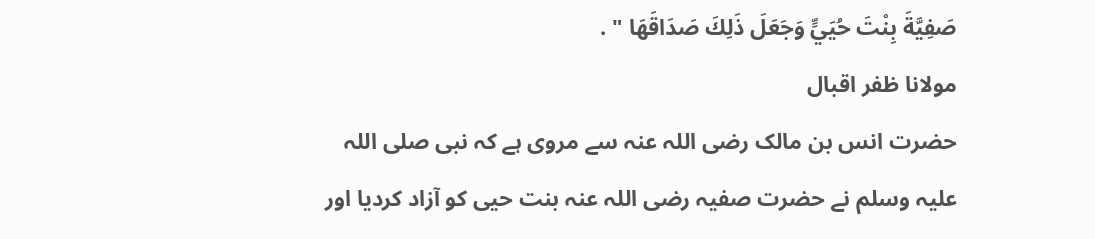صَفِيَّةَ بِنْتَ حُيَيٍّ وَجَعَلَ ذَلِكَ صَدَاقَهَا " .
مولانا ظفر اقبال
حضرت انس بن مالک رضی اللہ عنہ سے مروی ہے کہ نبی صلی اللہ علیہ وسلم نے حضرت صفیہ رضی اللہ عنہ بنت حیی کو آزاد کردیا اور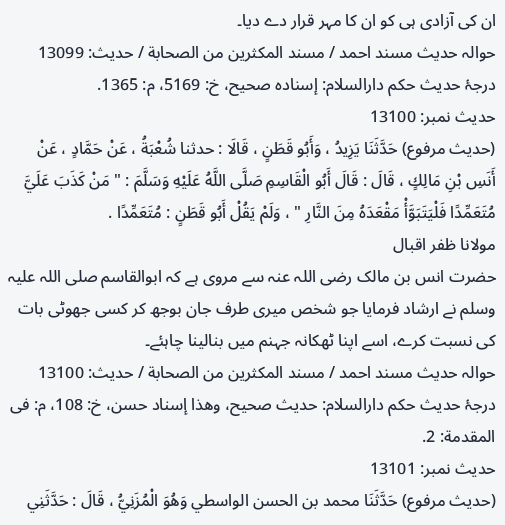ان کی آزادی ہی کو ان کا مہر قرار دے دیا۔
حوالہ حدیث مسند احمد / مسند المكثرين من الصحابة / حدیث: 13099
درجۂ حدیث حکم دارالسلام: إسناده صحيح، خ: 5169، م: 1365.
حدیث نمبر: 13100
(حديث مرفوع) حَدَّثَنَا يَزِيدُ ، وَأَبُو قَطَنٍ ، قَالَا : حدثنا شُعْبَةُ ، عَنْ حَمَّادٍ ، عَنْ أَنَسِ بْنِ مَالِكٍ ، قَالَ : قَالَ أَبُو الْقَاسِمِ صَلَّى اللَّهُ عَلَيْهِ وَسَلَّمَ : " مَنْ كَذَبَ عَلَيَّ مُتَعَمِّدًا فَلْيَتَبَوَّأْ مَقْعَدَهُ مِنَ النَّارِ " ، وَلَمْ يَقُلْ أَبُو قَطَنٍ : مُتَعَمِّدًا .
مولانا ظفر اقبال
حضرت انس بن مالک رضی اللہ عنہ سے مروی ہے کہ ابوالقاسم صلی اللہ علیہ وسلم نے ارشاد فرمایا جو شخص میری طرف جان بوجھ کر کسی جھوٹی بات کی نسبت کرے، اسے اپنا ٹھکانہ جہنم میں بنالینا چاہئے۔
حوالہ حدیث مسند احمد / مسند المكثرين من الصحابة / حدیث: 13100
درجۂ حدیث حکم دارالسلام: حديث صحيح، وهذا إسناد حسن، خ: 108، م: فى المقدمة: 2.
حدیث نمبر: 13101
(حديث مرفوع) حَدَّثَنَا محمد بن الحسن الواسطي وَهُوَ الْمُزَنِيُّ ، قَالَ : حَدَّثَنِي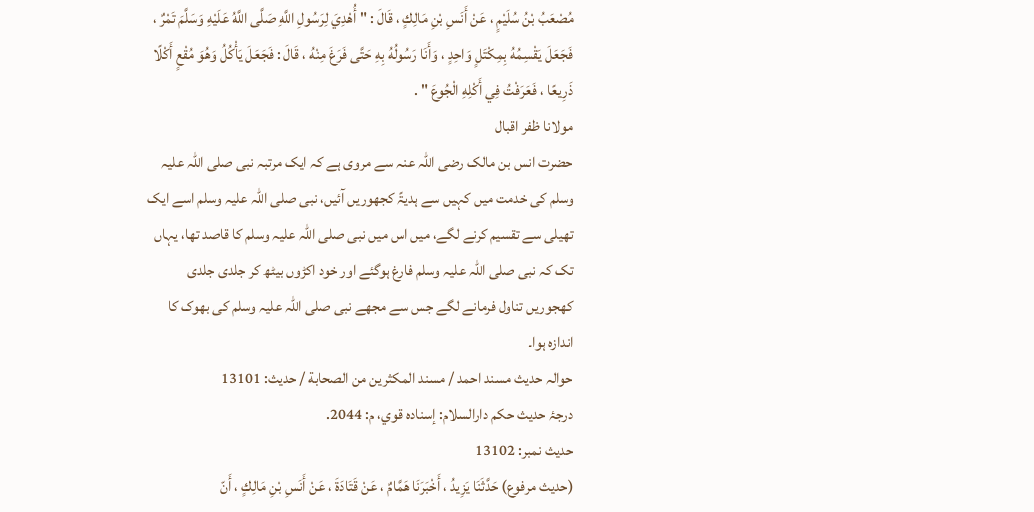مُصْعَبُ بْنُ سُلَيْمٍ ، عَنْ أَنَسِ بْنِ مَالِكٍ ، قَالَ : " أُهْدِيَ لِرَسُولِ اللَّهِ صَلَّى اللَّهُ عَلَيْهِ وَسَلَّمَ تَمْرٌ ، فَجَعَلَ يَقْسِمُهُ بِمِكْتَلٍ وَاحِدٍ ، وَأَنَا رَسُولُهُ بِهِ حَتَّى فَرَغَ مِنْهُ ، قَالَ : فَجَعَلَ يَأْكُلُ وَهُوَ مُقْعٍ أَكْلًا ذَرِيعًا ، فَعَرَفْتُ فِي أَكْلِهِ الْجُوعَ " .
مولانا ظفر اقبال
حضرت انس بن مالک رضی اللہ عنہ سے مروی ہے کہ ایک مرتبہ نبی صلی اللہ علیہ وسلم کی خدمت میں کہیں سے ہدیۃً کجھوریں آئیں، نبی صلی اللہ علیہ وسلم اسے ایک تھیلی سے تقسیم کرنے لگے، میں اس میں نبی صلی اللہ علیہ وسلم کا قاصد تھا، یہاں تک کہ نبی صلی اللہ علیہ وسلم فارغ ہوگئے اور خود اکڑوں بیٹھ کر جلدی جلدی کھجوریں تناول فرمانے لگے جس سے مجھے نبی صلی اللہ علیہ وسلم کی بھوک کا اندازہ ہوا۔
حوالہ حدیث مسند احمد / مسند المكثرين من الصحابة / حدیث: 13101
درجۂ حدیث حکم دارالسلام: إسناده قوي، م: 2044.
حدیث نمبر: 13102
(حديث مرفوع) حَدَّثَنَا يَزِيدُ ، أَخْبَرَنَا هَمَّامٌ ، عَنْ قَتَادَةَ ، عَنْ أَنَسِ بْنِ مَالِكٍ ، أَنّ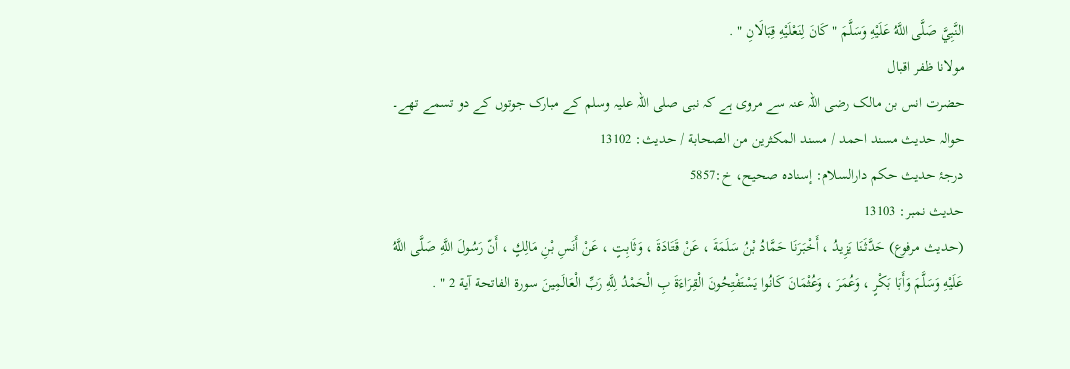النَّبِيَّ صَلَّى اللَّهُ عَلَيْهِ وَسَلَّمَ " كَانَ لِنَعْلَيْهِ قِبَالَانِ " .
مولانا ظفر اقبال
حضرت انس بن مالک رضی اللہ عنہ سے مروی ہے کہ نبی صلی اللہ علیہ وسلم کے مبارک جوتوں کے دو تسمے تھے۔
حوالہ حدیث مسند احمد / مسند المكثرين من الصحابة / حدیث: 13102
درجۂ حدیث حکم دارالسلام: إسناده صحيح، خ:5857
حدیث نمبر: 13103
(حديث مرفوع) حَدَّثَنَا يَزِيدُ ، أَخْبَرَنَا حَمَّادُ بْنُ سَلَمَةَ ، عَنْ قَتَادَةَ ، وَثَابِتٍ ، عَنْ أَنَسِ بْنِ مَالِكٍ ، أَنّ رَسُولَ اللَّهِ صَلَّى اللَّهُ عَلَيْهِ وَسَلَّمَ وَأَبَا بَكْرٍ ، وَعُمَرَ ، وَعُثْمَانَ كَانُوا يَسْتَفْتِحُونَ الْقِرَاءَةَ بِ الْحَمْدُ لِلَّهِ رَبِّ الْعَالَمِينَ سورة الفاتحة آية 2 " .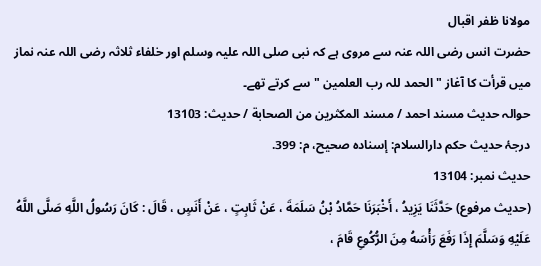مولانا ظفر اقبال
حضرت انس رضی اللہ عنہ سے مروی ہے کہ نبی صلی اللہ علیہ وسلم اور خلفاء ثلاثہ رضی اللہ عنہ نماز میں قرأت کا آغاز " الحمد للہ رب العلمین " سے کرتے تھے۔
حوالہ حدیث مسند احمد / مسند المكثرين من الصحابة / حدیث: 13103
درجۂ حدیث حکم دارالسلام: إسناده صحيح، م: 399.
حدیث نمبر: 13104
(حديث مرفوع) حَدَّثَنَا يَزِيدُ ، أَخْبَرَنَا حَمَّادُ بْنُ سَلَمَةَ ، عَنْ ثَابِتٍ ، عَنْ أَنَسٍ ، قَالَ : كَانَ رَسُولُ اللَّهِ صَلَّى اللَّهُ عَلَيْهِ وَسَلَّمَ إِذَا رَفَعَ رَأْسَهُ مِنَ الرُّكُوعِ قَامَ ،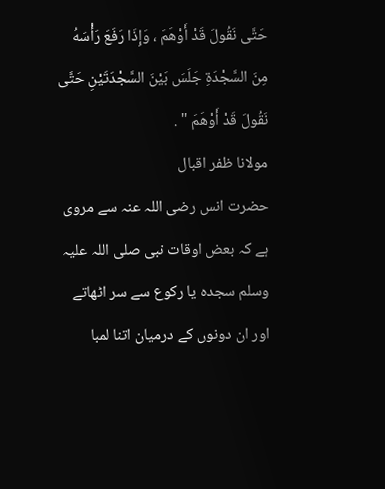حَتَّى نَقُولَ قَدْ أَوْهَمَ ، وَإِذَا رَفَعَ رَأْسَهُ مِنَ السَّجْدَةِ جَلَسَ بَيْنَ السَّجْدَتَيْنِ حَتَّى نَقُولَ قَدْ أَوْهَمَ " .
مولانا ظفر اقبال
حضرت انس رضی اللہ عنہ سے مروی ہے کہ بعض اوقات نبی صلی اللہ علیہ وسلم سجدہ یا رکوع سے سر اٹھاتے اور ان دونوں کے درمیان اتنا لمبا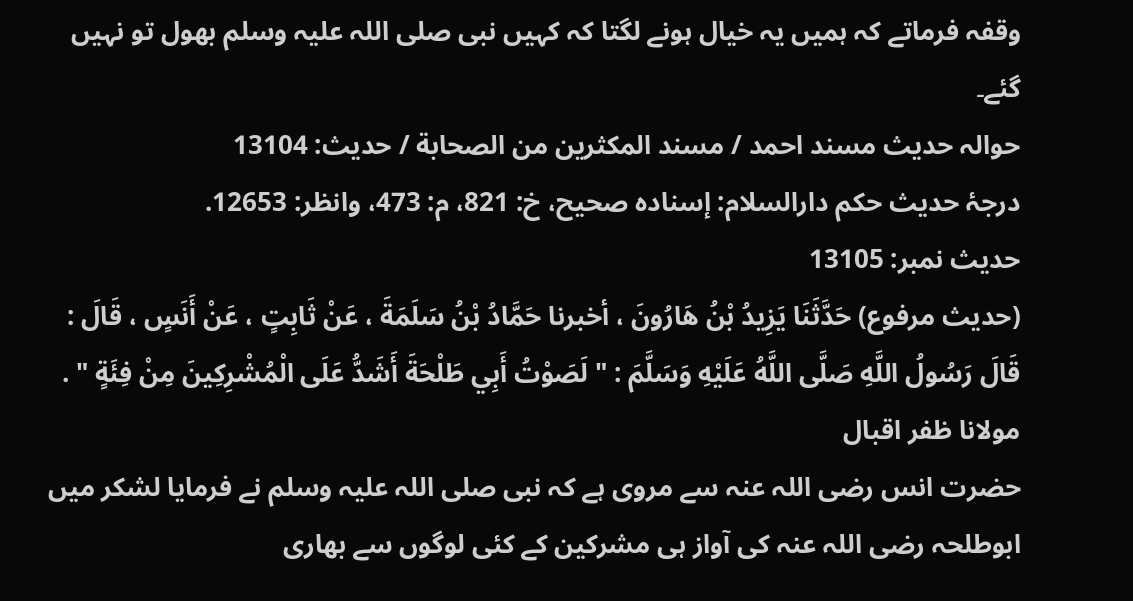وقفہ فرماتے کہ ہمیں یہ خیال ہونے لگتا کہ کہیں نبی صلی اللہ علیہ وسلم بھول تو نہیں گئے۔
حوالہ حدیث مسند احمد / مسند المكثرين من الصحابة / حدیث: 13104
درجۂ حدیث حکم دارالسلام: إسناده صحيح، خ: 821، م: 473، وانظر: 12653.
حدیث نمبر: 13105
(حديث مرفوع) حَدَّثَنَا يَزِيدُ بْنُ هَارُونَ ، أخبرنا حَمَّادُ بْنُ سَلَمَةَ ، عَنْ ثَابِتٍ ، عَنْ أَنَسٍ ، قَالَ : قَالَ رَسُولُ اللَّهِ صَلَّى اللَّهُ عَلَيْهِ وَسَلَّمَ : " لَصَوْتُ أَبِي طَلْحَةَ أَشَدُّ عَلَى الْمُشْرِكِينَ مِنْ فِئَةٍ " .
مولانا ظفر اقبال
حضرت انس رضی اللہ عنہ سے مروی ہے کہ نبی صلی اللہ علیہ وسلم نے فرمایا لشکر میں ابوطلحہ رضی اللہ عنہ کی آواز ہی مشرکین کے کئی لوگوں سے بھاری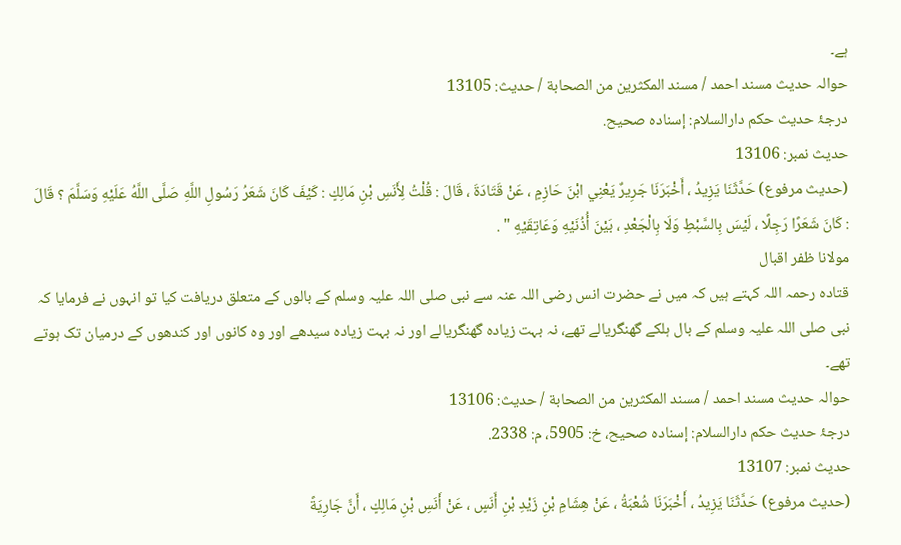ہے۔
حوالہ حدیث مسند احمد / مسند المكثرين من الصحابة / حدیث: 13105
درجۂ حدیث حکم دارالسلام: إسناده صحيح.
حدیث نمبر: 13106
(حديث مرفوع) حَدَّثَنَا يَزِيدُ ، أَخْبَرَنَا جَرِيرٌ يَعْنِي ابْنَ حَازِمٍ ، عَنْ قَتَادَةَ ، قَالَ : قُلْتُ لِأَنَسِ بْنِ مَالِكٍ : كَيْفَ كَانَ شَعَرُ رَسُولِ اللَّهِ صَلَّى اللَّهُ عَلَيْهِ وَسَلَّمَ ؟ قَالَ : كَانَ شَعَرًا رَجِلًا ، لَيْسَ بِالسَّبْطِ وَلَا بِالْجَعْدِ ، بَيْنَ أُذُنَيْهِ وَعَاتِقَيْهِ " .
مولانا ظفر اقبال
قتادہ رحمہ اللہ کہتے ہیں کہ میں نے حضرت انس رضی اللہ عنہ سے نبی صلی اللہ علیہ وسلم کے بالوں کے متعلق دریافت کیا تو انہوں نے فرمایا کہ نبی صلی اللہ علیہ وسلم کے بال ہلکے گھنگریالے تھے، نہ بہت زیادہ گھنگریالے اور نہ بہت زیادہ سیدھے اور وہ کانوں اور کندھوں کے درمیان تک ہوتے تھے۔
حوالہ حدیث مسند احمد / مسند المكثرين من الصحابة / حدیث: 13106
درجۂ حدیث حکم دارالسلام: إسناده صحيح، خ: 5905، م: 2338.
حدیث نمبر: 13107
(حديث مرفوع) حَدَّثَنَا يَزِيدُ ، أَخْبَرَنَا شُعْبَةُ ، عَنْ هِشَامِ بْنِ زَيْدِ بْنِ أَنَسٍ ، عَنْ أَنَسِ بْنِ مَالِكٍ ، أَنَّ جَارِيَةً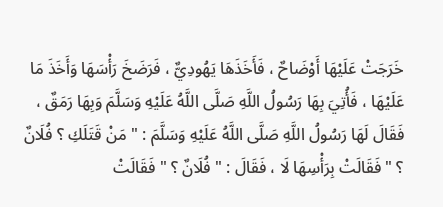خَرَجَتْ عَلَيْهَا أَوْضَاحٌ ، فَأَخَذَهَا يَهُودِيٌّ ، فَرَضَخَ رَأْسَهَا وَأَخَذَ مَا عَلَيْهَا ، فَأُتِيَ بِهَا رَسُولُ اللَّهِ صَلَّى اللَّهُ عَلَيْهِ وَسَلَّمَ وَبِهَا رَمَقٌ ، فَقَالَ لَهَا رَسُولُ اللَّهِ صَلَّى اللَّهُ عَلَيْهِ وَسَلَّمَ : " مَنْ قَتَلَكِ ؟ فُلَانٌ ؟ " فَقَالَتْ بِرَأْسِهَا لَا ، فَقَالَ : " فُلَانٌ ؟ " فَقَالَتْ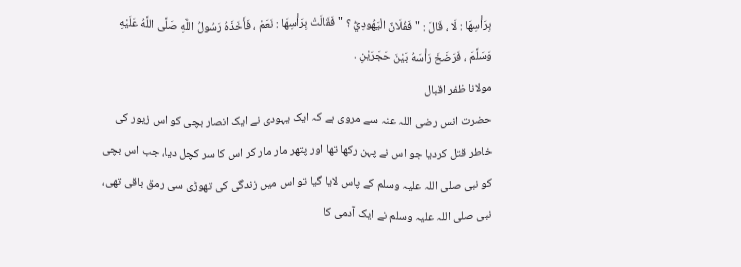بِرَأْسِهَا : لَا ، قَالَ : " فَفُلَانٌ الْيَهُودِيُّ ؟ " فَقَالَتْ بِرَأْسِهَا : نَعَمْ ، فَأَخَذَهُ رَسُولُ اللَّهِ صَلَّى اللَّهُ عَلَيْهِ وَسَلَّمَ ، فَرَضَخَ رَأْسَهُ بَيْنَ حَجَرَيْنِ .
مولانا ظفر اقبال
حضرت انس رضی اللہ عنہ سے مروی ہے کہ ایک یہودی نے ایک انصار بچی کو اس زیور کی خاطر قتل کردیا جو اس نے پہن رکھا تھا اور پتھر مار مار کر اس کا سر کچل دیا، جب اس بچی کو نبی صلی اللہ علیہ وسلم کے پاس لایا گیا تو اس میں زندگی کی تھوڑی سی رمق باقی تھی، نبی صلی اللہ علیہ وسلم نے ایک آدمی کا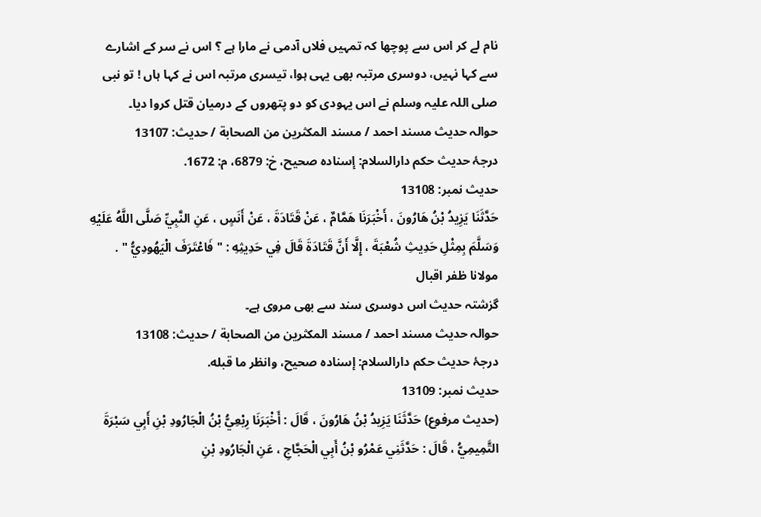نام لے کر اس سے پوچھا کہ تمہیں فلاں آدمی نے مارا ہے ؟ اس نے سر کے اشارے سے کہا نہیں، دوسری مرتبہ بھی یہی ہوا، تیسری مرتبہ اس نے کہا ہاں ! تو نبی صلی اللہ علیہ وسلم نے اس یہودی کو دو پتھروں کے درمیان قتل کروا دیا۔
حوالہ حدیث مسند احمد / مسند المكثرين من الصحابة / حدیث: 13107
درجۂ حدیث حکم دارالسلام: إسناده صحيح، خ: 6879، م: 1672.
حدیث نمبر: 13108
حَدَّثَنَا يَزِيدُ بْنُ هَارُونَ ، أَخْبَرَنَا هَمَّامٌ ، عَنْ قَتَادَةَ ، عَنْ أَنَسٍ ، عَنِ النَّبِيِّ صَلَّى اللَّهُ عَلَيْهِ وَسَلَّمَ بِمِثْلِ حَدِيثِ شُعْبَةَ ، إِلَّا أَنَّ قَتَادَةَ قَالَ فِي حَدِيثِهِ : " فَاعْتَرَفَ الْيَهُودِيُّ " .
مولانا ظفر اقبال
گزشتہ حدیث اس دوسری سند سے بھی مروی ہے۔
حوالہ حدیث مسند احمد / مسند المكثرين من الصحابة / حدیث: 13108
درجۂ حدیث حکم دارالسلام: إسناده صحيح، وانظر ما قبله.
حدیث نمبر: 13109
(حديث مرفوع) حَدَّثَنَا يَزِيدُ بْنُ هَارُونَ ، قَالَ : أَخْبَرَنَا رِبْعِيُّ بْنُ الْجَارُودِ بْنِ أَبِي سَبْرَةَ التَّمِيمِيُّ ، قَالَ : حَدَّثَنِي عَمْرُو بْنُ أَبِي الْحَجَّاجِ ، عَنِ الْجَارُودِ بْنِ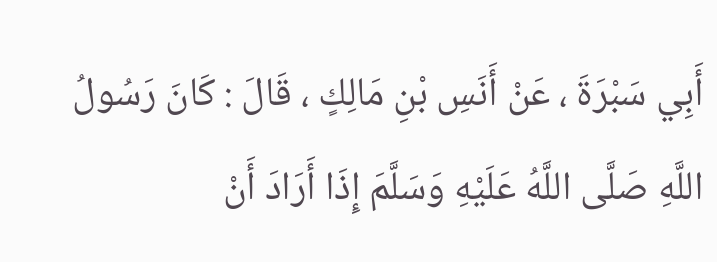أَبِي سَبْرَةَ ، عَنْ أَنَسِ بْنِ مَالِكٍ ، قَالَ : كَانَ رَسُولُ اللَّهِ صَلَّى اللَّهُ عَلَيْهِ وَسَلَّمَ إِذَا أَرَادَ أَنْ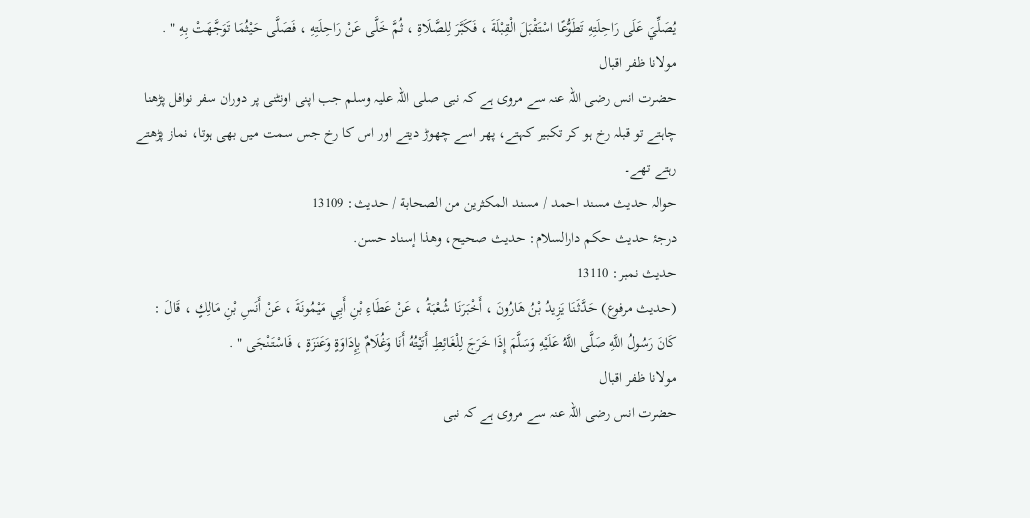يُصَلِّيَ عَلَى رَاحِلَتِهِ تَطَوُّعًا اسْتَقْبَلَ الْقِبْلَةَ ، فَكَبَّرَ لِلصَّلَاةِ ، ثُمَّ خَلَّى عَنْ رَاحِلَتِهِ ، فَصَلَّى حَيْثُمَا تَوَجَّهَتْ بِهِ " .
مولانا ظفر اقبال
حضرت انس رضی اللہ عنہ سے مروی ہے کہ نبی صلی اللہ علیہ وسلم جب اپنی اونٹنی پر دوران سفر نوافل پڑھنا چاہتے تو قبلہ رخ ہو کر تکبیر کہتے، پھر اسے چھوڑ دیتے اور اس کا رخ جس سمت میں بھی ہوتا، نماز پڑھتے رہتے تھے۔
حوالہ حدیث مسند احمد / مسند المكثرين من الصحابة / حدیث: 13109
درجۂ حدیث حکم دارالسلام: حديث صحيح، وهذا إسناد حسن.
حدیث نمبر: 13110
(حديث مرفوع) حَدَّثَنَا يَزِيدُ بْنُ هَارُونَ ، أَخْبَرَنَا شُعْبَةُ ، عَنْ عَطَاءِ بْنِ أَبِي مَيْمُونَةَ ، عَنْ أَنَسِ بْنِ مَالِكٍ ، قَالَ : كَانَ رَسُولُ اللَّهِ صَلَّى اللَّهُ عَلَيْهِ وَسَلَّمَ إِذَا خَرَجَ لِلْغَائِطِ أَتَيْتُهُ أَنَا وَغُلَامٌ بِإِدَاوَةٍ وَعَنَزَةٍ ، فَاسْتَنْجَى " .
مولانا ظفر اقبال
حضرت انس رضی اللہ عنہ سے مروی ہے کہ نبی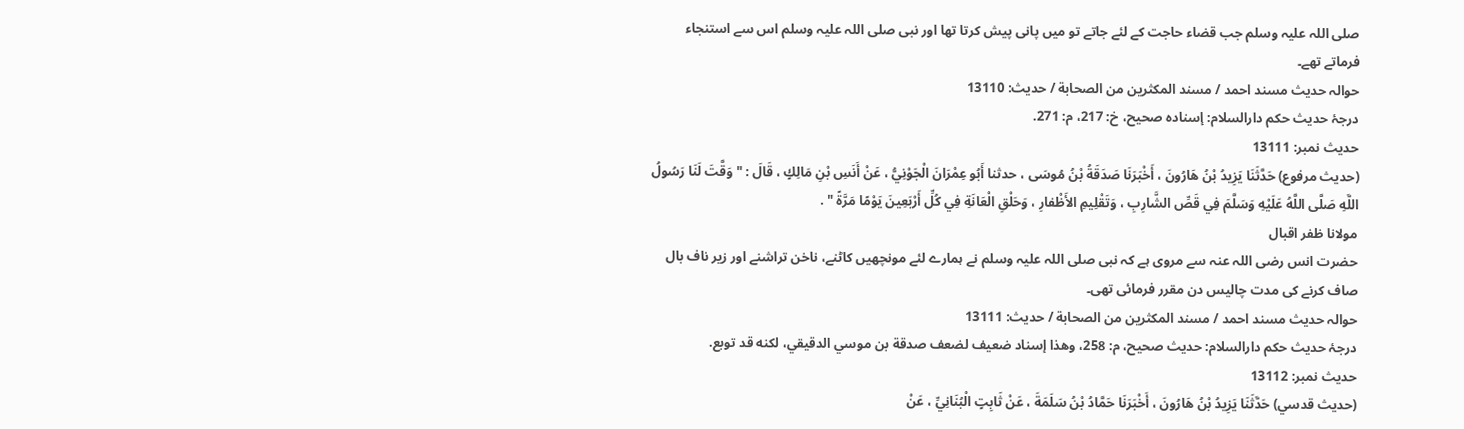صلی اللہ علیہ وسلم جب قضاء حاجت کے لئے جاتے تو میں پانی پیش کرتا تھا اور نبی صلی اللہ علیہ وسلم اس سے استنجاء فرماتے تھے۔
حوالہ حدیث مسند احمد / مسند المكثرين من الصحابة / حدیث: 13110
درجۂ حدیث حکم دارالسلام: إسناده صحيح، خ: 217، م: 271.
حدیث نمبر: 13111
(حديث مرفوع) حَدَّثَنَا يَزِيدُ بْنُ هَارُونَ ، أَخْبَرَنَا صَدَقَةُ بْنُ مُوسَى ، حدثنا أَبُو عِمْرَانَ الْجَوْنِيُّ ، عَنْ أَنَسِ بْنِ مَالِكٍ ، قَالَ : " وَقَّتَ لَنَا رَسُولُ اللَّهِ صَلَّى اللَّهُ عَلَيْهِ وَسَلَّمَ فِي قَصِّ الشَّارِبِ ، وَتَقْلِيمِ الأَظْفارِ ، وَحَلْقِ الْعَانَةِ فِي كُلِّ أَرْبَعِينَ يَوْمًا مَرَّةً " .
مولانا ظفر اقبال
حضرت انس رضی اللہ عنہ سے مروی ہے کہ نبی صلی اللہ علیہ وسلم نے ہمارے لئے مونچھیں کاٹنے، ناخن تراشنے اور زیر ناف بال صاف کرنے کی مدت چالیس دن مقرر فرمائی تھی۔
حوالہ حدیث مسند احمد / مسند المكثرين من الصحابة / حدیث: 13111
درجۂ حدیث حکم دارالسلام: حديث صحيح، م: 258، وهذا إسناد ضعيف لضعف صدقة بن موسي الدقيقي، لكنه قد توبع.
حدیث نمبر: 13112
(حديث قدسي) حَدَّثَنَا يَزِيدُ بْنُ هَارُونَ ، أَخْبَرَنَا حَمَّادُ بْنُ سَلَمَةَ ، عَنْ ثَابِتٍ الْبُنَانِيِّ ، عَنْ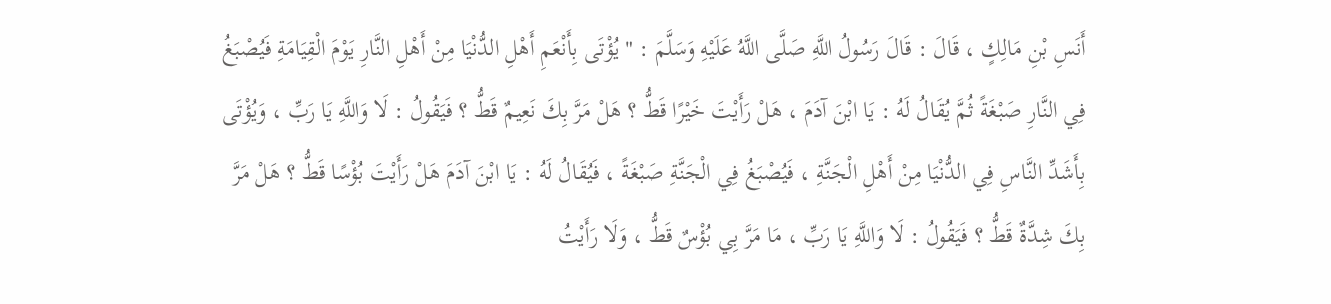أَنَسِ بْنِ مَالِكٍ ، قَالَ : قَالَ رَسُولُ اللَّهِ صَلَّى اللَّهُ عَلَيْهِ وَسَلَّمَ : " يُؤْتَى بِأَنْعَمِ أَهْلِ الدُّنْيَا مِنْ أَهْلِ النَّارِ يَوْمَ الْقِيَامَةِ فَيُصْبَغُ فِي النَّارِ صَبْغَةً ثُمَّ يُقَالُ لَهُ : يَا ابْنَ آدَمَ ، هَلْ رَأَيْتَ خَيْرًا قَطُّ ؟ هَلْ مَرَّ بِكَ نَعِيمٌ قَطُّ ؟ فَيَقُولُ : لَا وَاللَّهِ يَا رَبِّ ، وَيُؤْتَى بِأَشَدِّ النَّاسِ فِي الدُّنْيَا مِنْ أَهْلِ الْجَنَّةِ ، فَيُصْبَغُ فِي الْجَنَّةِ صَبْغَةً ، فَيُقَالُ لَهُ : يَا ابْنَ آدَمَ هَلْ رَأَيْتَ بُؤْسًا قَطُّ ؟ هَلْ مَرَّ بِكَ شِدَّةٌ قَطُّ ؟ فَيَقُولُ : لَا وَاللَّهِ يَا رَبِّ ، مَا مَرَّ بِي بُؤْسٌ قَطُّ ، وَلَا رَأَيْتُ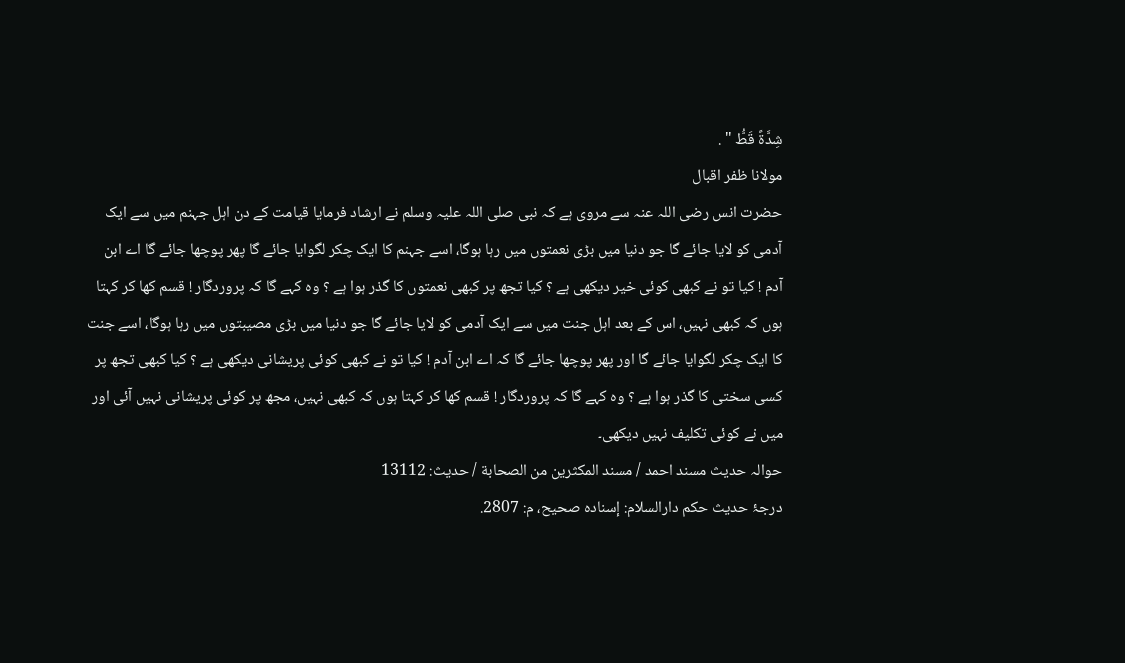شِدَّةً قَطُّ " .
مولانا ظفر اقبال
حضرت انس رضی اللہ عنہ سے مروی ہے کہ نبی صلی اللہ علیہ وسلم نے ارشاد فرمایا قیامت کے دن اہل جہنم میں سے ایک آدمی کو لایا جائے گا جو دنیا میں بڑی نعمتوں میں رہا ہوگا، اسے جہنم کا ایک چکر لگوایا جائے گا پھر پوچھا جائے گا اے ابن آدم ! کیا تو نے کبھی کوئی خیر دیکھی ہے ؟ کیا تجھ پر کبھی نعمتوں کا گذر ہوا ہے ؟ وہ کہے گا کہ پروردگار ! قسم کھا کر کہتا ہوں کہ کبھی نہیں، اس کے بعد اہل جنت میں سے ایک آدمی کو لایا جائے گا جو دنیا میں بڑی مصیبتوں میں رہا ہوگا، اسے جنت کا ایک چکر لگوایا جائے گا اور پھر پوچھا جائے گا کہ اے ابن آدم ! کیا تو نے کبھی کوئی پریشانی دیکھی ہے ؟ کیا کبھی تجھ پر کسی سختی کا گذر ہوا ہے ؟ وہ کہے گا کہ پروردگار ! قسم کھا کر کہتا ہوں کہ کبھی نہیں، مجھ پر کوئی پریشانی نہیں آئی اور میں نے کوئی تکلیف نہیں دیکھی۔
حوالہ حدیث مسند احمد / مسند المكثرين من الصحابة / حدیث: 13112
درجۂ حدیث حکم دارالسلام: إسناده صحيح، م: 2807.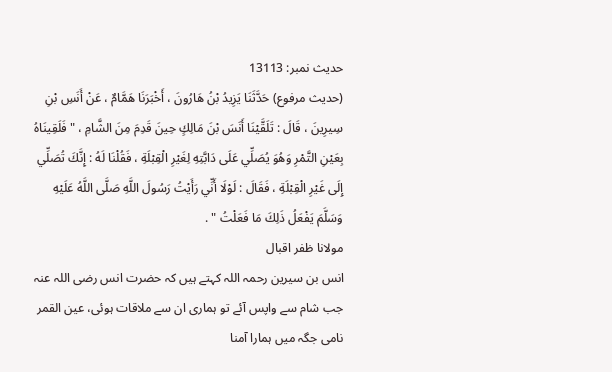حدیث نمبر: 13113
(حديث مرفوع) حَدَّثَنَا يَزِيدُ بْنُ هَارُونَ ، أَخْبَرَنَا هَمَّامٌ ، عَنْ أَنَسِ بْنِ سِيرِينَ ، قَالَ : تَلَقَّيْنَا أَنَسَ بْنَ مَالِكٍ حِينَ قَدِمَ مِنَ الشَّامِ ، " فَلَقِينَاهُ بِعَيْنِ التَّمْرِ وَهُوَ يُصَلِّي عَلَى دَابَّتِهِ لِغَيْرِ الْقِبْلَةِ ، فَقُلْنَا لَهُ : إِنَّكَ تُصَلِّي إِلَى غَيْرِ الْقِبْلَةِ ، فَقَالَ : لَوْلَا أَنِّي رَأَيْتُ رَسُولَ اللَّهِ صَلَّى اللَّهُ عَلَيْهِ وَسَلَّمَ يَفْعَلُ ذَلِكَ مَا فَعَلْتُ " .
مولانا ظفر اقبال
انس بن سیرین رحمہ اللہ کہتے ہیں کہ حضرت انس رضی اللہ عنہ جب شام سے واپس آئے تو ہماری ان سے ملاقات ہوئی، عین القمر نامی جگہ میں ہمارا آمنا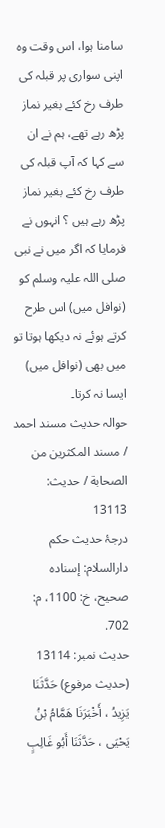سامنا ہوا، اس وقت وہ اپنی سواری پر قبلہ کی طرف رخ کئے بغیر نماز پڑھ رہے تھے، ہم نے ان سے کہا کہ آپ قبلہ کی طرف رخ کئے بغیر نماز پڑھ رہے ہیں ؟ انہوں نے فرمایا کہ اگر میں نے نبی صلی اللہ علیہ وسلم کو (نوافل میں) اس طرح کرتے ہوئے نہ دیکھا ہوتا تو میں بھی (نوافل میں) ایسا نہ کرتا۔
حوالہ حدیث مسند احمد / مسند المكثرين من الصحابة / حدیث: 13113
درجۂ حدیث حکم دارالسلام: إسناده صحيح، خ: 1100، م: 702.
حدیث نمبر: 13114
(حديث مرفوع) حَدَّثَنَا يَزِيدُ ، أَخْبَرَنَا هَمَّامُ بْنُ يَحْيَى ، حَدَّثَنَا أَبُو غَالِبٍ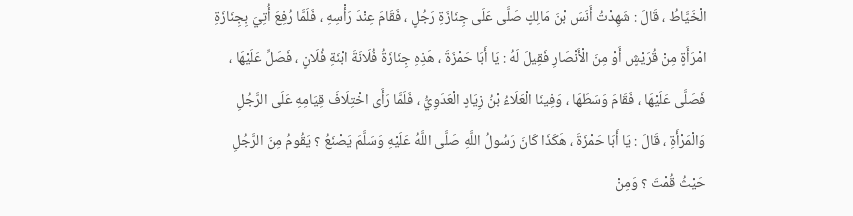الْخَيَّاطُ ، قَالَ : شَهِدْتُ أَنَسَ بْنَ مَالِكٍ صَلَّى عَلَى جِنَازَةِ رَجُلٍ ، فَقَامَ عِنْدَ رَأْسِهِ ، فَلَمَّا رُفِعَ أُتِيَ بِجِنَازَةِ امْرَأَةٍ مِنْ قُرَيْشٍ أَوْ مِنَ الْأَنْصَارِ فَقِيلَ لَهُ : يَا أَبَا حَمْزَةَ ، هَذِهِ جِنَازَةُ فُلَانَةَ ابْنَةِ فُلَانٍ ، فَصَلِّ عَلَيْهَا ، فَصَلَّى عَلَيْهَا ، فَقَامَ وَسَطَهَا ، وَفِينَا الْعَلَاءُ بْنُ زِيَادٍ الْعَدَوِيُّ ، فَلَمَّا رَأَى اخْتِلَافَ قِيَامِهِ عَلَى الرَّجُلِ وَالْمَرْأَةِ ، قَالَ : يَا أَبَا حَمْزَةَ ، هَكَذَا كَانَ رَسُولُ اللَّهِ صَلَّى اللَّهُ عَلَيْهِ وَسَلَّمَ يَصْنَعُ ؟ يَقُومُ مِنَ الرَّجُلِ حَيْثُ قُمْتَ ؟ وَمِنْ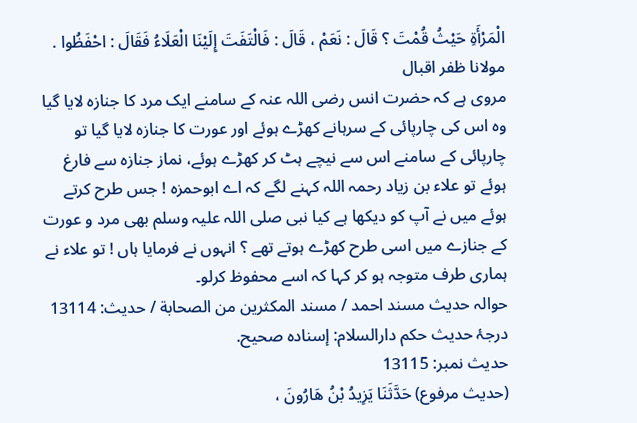الْمَرْأَةِ حَيْثُ قُمْتَ ؟ قَالَ : نَعَمْ ، قَالَ : فَالْتَفَتَ إِلَيْنَا الْعَلَاءُ فَقَالَ : احْفَظُوا .
مولانا ظفر اقبال
مروی ہے کہ حضرت انس رضی اللہ عنہ کے سامنے ایک مرد کا جنازہ لایا گیا وہ اس کی چارپائی کے سرہانے کھڑے ہوئے اور عورت کا جنازہ لایا گیا تو چارپائی کے سامنے اس سے نیچے ہٹ کر کھڑے ہوئے، نماز جنازہ سے فارغ ہوئے تو علاء بن زیاد رحمہ اللہ کہنے لگے کہ اے ابوحمزہ ! جس طرح کرتے ہوئے میں نے آپ کو دیکھا ہے کیا نبی صلی اللہ علیہ وسلم بھی مرد و عورت کے جنازے میں اسی طرح کھڑے ہوتے تھے ؟ انہوں نے فرمایا ہاں ! تو علاء نے ہماری طرف متوجہ ہو کر کہا کہ اسے محفوظ کرلو۔
حوالہ حدیث مسند احمد / مسند المكثرين من الصحابة / حدیث: 13114
درجۂ حدیث حکم دارالسلام: إسناده صحيح.
حدیث نمبر: 13115
(حديث مرفوع) حَدَّثَنَا يَزِيدُ بْنُ هَارُونَ ،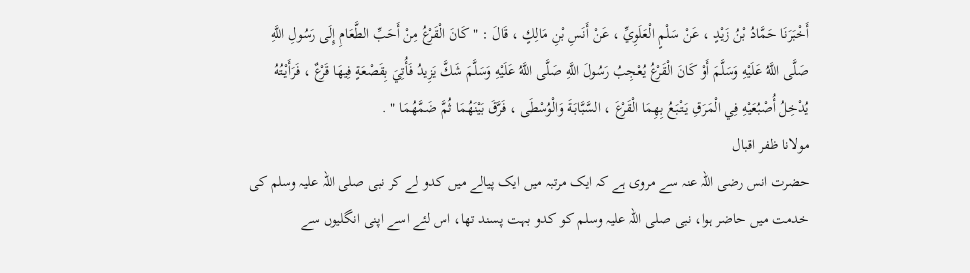أَخْبَرَنَا حَمَّادُ بْنُ زَيْدٍ ، عَنْ سَلْمٍ الْعَلَوِيِّ ، عَنْ أَنَسِ بْنِ مَالِكٍ ، قَالَ : " كَانَ الْقَرْعُ مِنْ أَحَبِّ الطَّعَامِ إِلَى رَسُولِ اللَّهِ صَلَّى اللَّهُ عَلَيْهِ وَسَلَّمَ أَوْ كَانَ الْقَرْعُ يُعْجِبُ رَسُولَ اللَّهِ صَلَّى اللَّهُ عَلَيْهِ وَسَلَّمَ شَكَّ يَزِيدُ فَأُتِيَ بِقَصْعَةٍ فِيهَا قَرْعٌ ، فَرَأَيْتُهُ يُدْخِلُ أُصْبُعَيْهِ فِي الْمَرَقِ يَتْبَعُ بِهِمَا الْقَرْعَ ، السَّبَّابَةَ وَالْوُسْطَى ، فَرَّقَ بَيْنَهُمَا ثُمَّ ضَمَّهُمَا " .
مولانا ظفر اقبال
حضرت انس رضی اللہ عنہ سے مروی ہے کہ ایک مرتبہ میں ایک پیالے میں کدو لے کر نبی صلی اللہ علیہ وسلم کی خدمت میں حاضر ہوا، نبی صلی اللہ علیہ وسلم کو کدو بہت پسند تھا، اس لئے اسے اپنی انگلیوں سے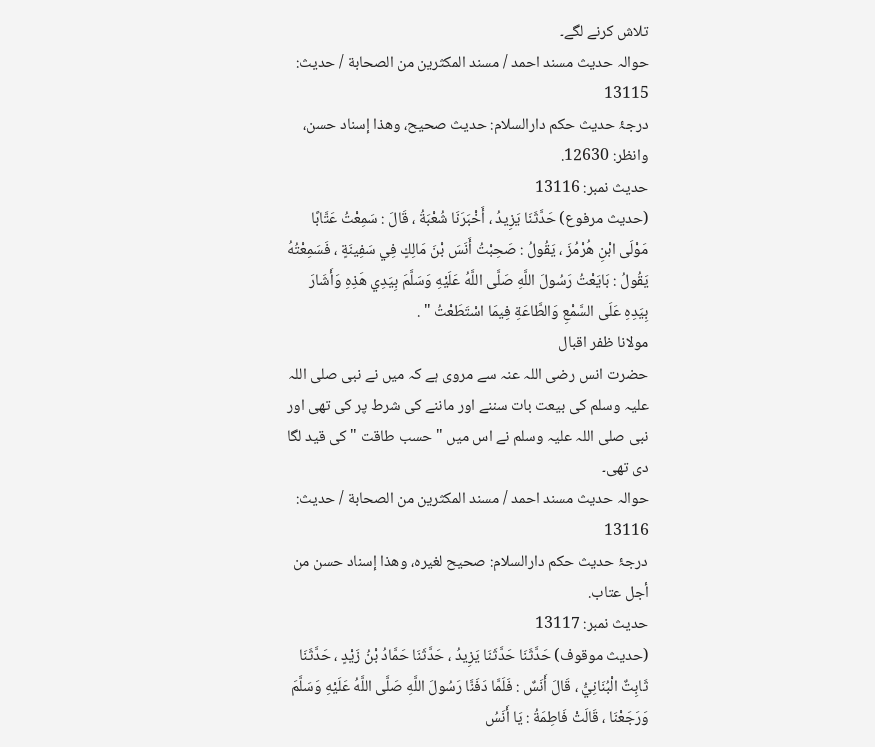تلاش کرنے لگے۔
حوالہ حدیث مسند احمد / مسند المكثرين من الصحابة / حدیث: 13115
درجۂ حدیث حکم دارالسلام: حديث صحيح، وهذا إسناد حسن، وانظر: 12630.
حدیث نمبر: 13116
(حديث مرفوع) حَدَّثَنَا يَزِيدُ ، أَخْبَرَنَا شُعْبَةُ ، قَالَ : سَمِعْتُ عَتَّابًا مَوْلَى ابْنِ هُرْمُزَ ، يَقُولُ : صَحِبْتُ أَنَسَ بْنَ مَالِكٍ فِي سَفِينَةٍ ، فَسَمِعْتُهُ يَقُولُ : بَايَعْتُ رَسُولَ اللَّهِ صَلَّى اللَّهُ عَلَيْهِ وَسَلَّمَ بِيَدِي هَذِهِ وَأَشَارَ بِيَدِهِ عَلَى السَّمْعِ وَالطَّاعَةِ فِيمَا اسْتَطَعْتُ " .
مولانا ظفر اقبال
حضرت انس رضی اللہ عنہ سے مروی ہے کہ میں نے نبی صلی اللہ علیہ وسلم کی بیعت بات سننے اور ماننے کی شرط پر کی تھی اور نبی صلی اللہ علیہ وسلم نے اس میں " حسب طاقت " کی قید لگا دی تھی۔
حوالہ حدیث مسند احمد / مسند المكثرين من الصحابة / حدیث: 13116
درجۂ حدیث حکم دارالسلام: صحيح لغيره، وهذا إسناد حسن من أجل عتاب.
حدیث نمبر: 13117
(حديث موقوف) حَدَّثَنَا حَدَّثَنَا يَزِيدُ ، حَدَّثَنَا حَمَّادُ بْنُ زَيْدٍ ، حَدَّثَنَا ثَابِتٌ الْبُنَانِيُّ ، قَالَ أَنَسٌ : فَلَمَّا دَفَنَّا رَسُولَ اللَّهِ صَلَّى اللَّهُ عَلَيْهِ وَسَلَّمَ وَرَجَعْنَا ، قَالَتْ فَاطِمَةُ : يَا أَنَسُ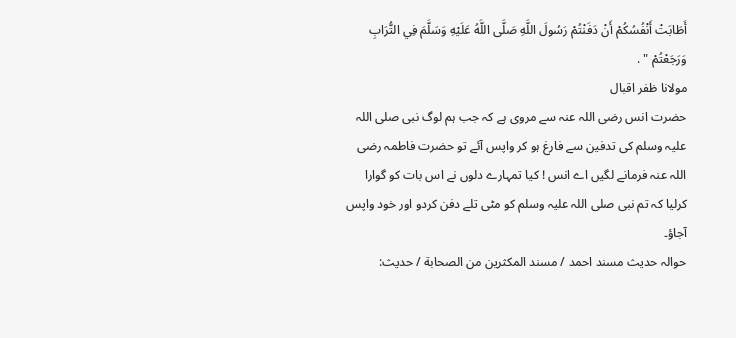أَطَابَتْ أَنْفُسُكُمْ أَنْ دَفَنْتُمْ رَسُولَ اللَّهِ صَلَّى اللَّهُ عَلَيْهِ وَسَلَّمَ فِي التُّرَابِ وَرَجَعْتُمْ " .
مولانا ظفر اقبال
حضرت انس رضی اللہ عنہ سے مروی ہے کہ جب ہم لوگ نبی صلی اللہ علیہ وسلم کی تدفین سے فارغ ہو کر واپس آئے تو حضرت فاطمہ رضی اللہ عنہ فرمانے لگیں اے انس ! کیا تمہارے دلوں نے اس بات کو گوارا کرلیا کہ تم نبی صلی اللہ علیہ وسلم کو مٹی تلے دفن کردو اور خود واپس آجاؤ۔
حوالہ حدیث مسند احمد / مسند المكثرين من الصحابة / حدیث: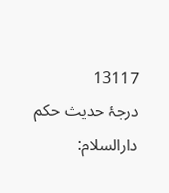13117
درجۂ حدیث حکم دارالسلام: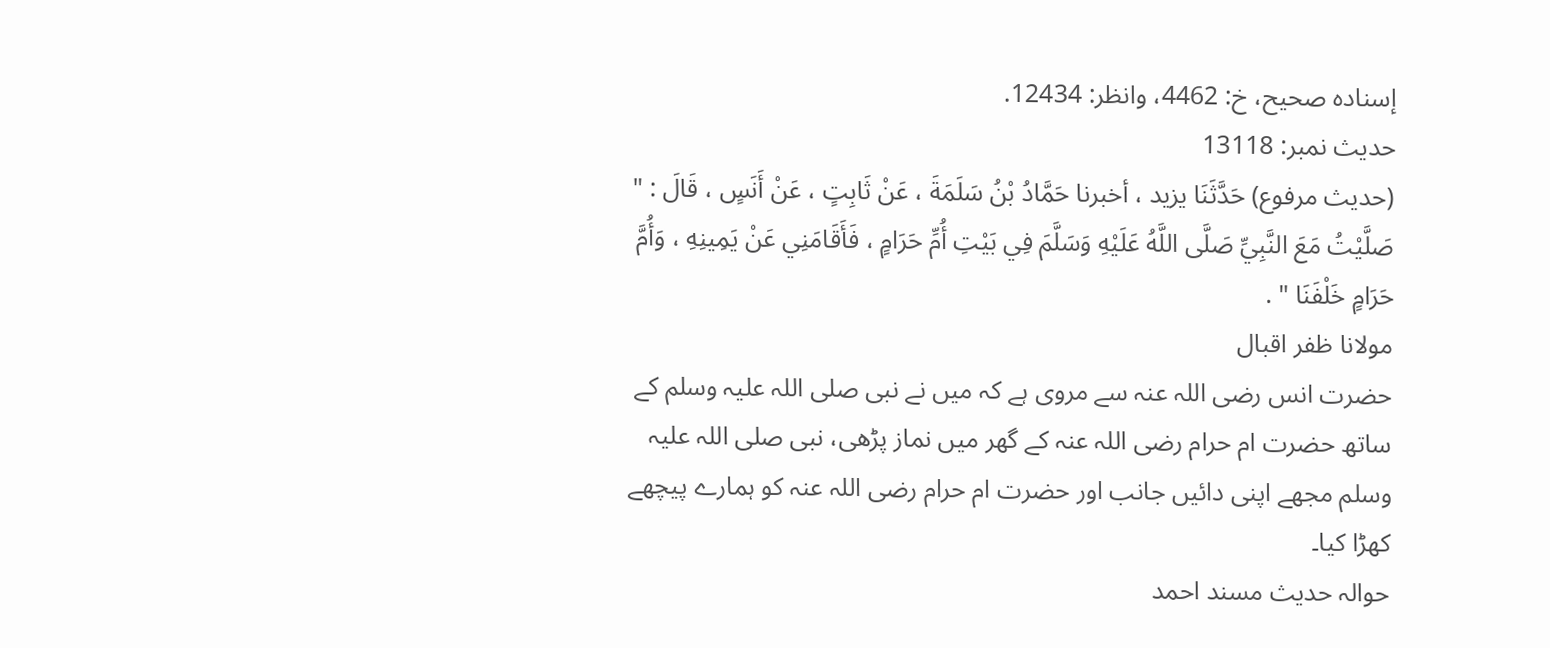إسناده صحيح، خ: 4462، وانظر: 12434.
حدیث نمبر: 13118
(حديث مرفوع) حَدَّثَنَا يزيد ، أخبرنا حَمَّادُ بْنُ سَلَمَةَ ، عَنْ ثَابِتٍ ، عَنْ أَنَسٍ ، قَالَ : " صَلَّيْتُ مَعَ النَّبِيِّ صَلَّى اللَّهُ عَلَيْهِ وَسَلَّمَ فِي بَيْتِ أُمِّ حَرَامٍ ، فَأَقَامَنِي عَنْ يَمِينِهِ ، وَأُمَّ حَرَامٍ خَلْفَنَا " .
مولانا ظفر اقبال
حضرت انس رضی اللہ عنہ سے مروی ہے کہ میں نے نبی صلی اللہ علیہ وسلم کے ساتھ حضرت ام حرام رضی اللہ عنہ کے گھر میں نماز پڑھی، نبی صلی اللہ علیہ وسلم مجھے اپنی دائیں جانب اور حضرت ام حرام رضی اللہ عنہ کو ہمارے پیچھے کھڑا کیا۔
حوالہ حدیث مسند احمد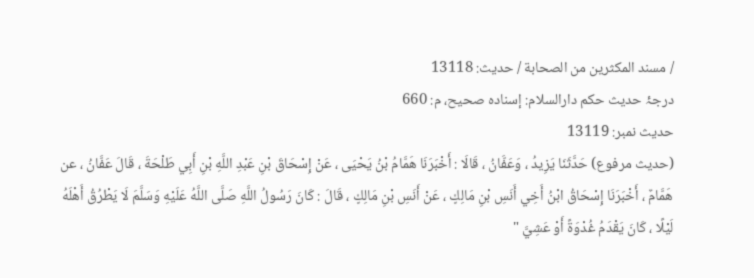/ مسند المكثرين من الصحابة / حدیث: 13118
درجۂ حدیث حکم دارالسلام: إسناده صحيح، م: 660
حدیث نمبر: 13119
(حديث مرفوع) حَدَّثَنَا يَزِيدُ ، وَعَفَّانُ ، قَالَا : أَخْبَرَنَا هَمَّامُ بْنُ يَحْيَى ، عَنْ إِسْحَاقَ بْنِ عَبْدِ اللَّهِ بْنِ أَبِي طَلْحَةَ ، قَالَ عَفَّانُ ، عن هَمَّامٌ ، أَخْبَرَنَا إِسْحَاقُ ابْنُ أَخِي أَنَسِ بْنِ مَالِكٍ ، عَنْ أَنَسِ بْنِ مَالِكٍ ، قَالَ : كَانَ رَسُولُ اللَّهِ صَلَّى اللَّهُ عَلَيْهِ وَسَلَّمَ لَا يَطْرُقُ أَهْلَهُ لَيْلًا ، كَانَ يَقْدَمُ غُدْوَةً أَوْ عَشِيَّ "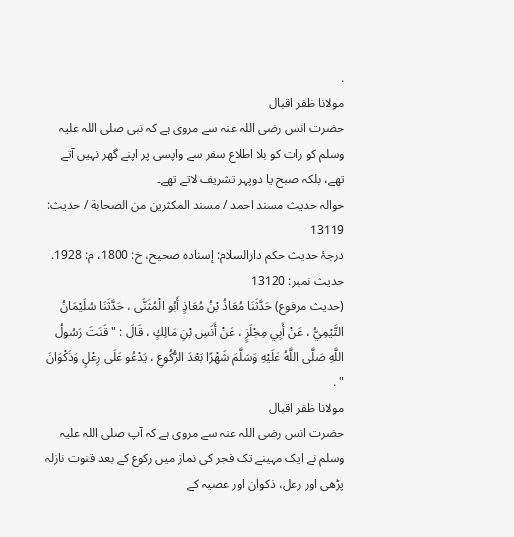.
مولانا ظفر اقبال
حضرت انس رضی اللہ عنہ سے مروی ہے کہ نبی صلی اللہ علیہ وسلم کو رات کو بلا اطلاع سفر سے واپسی پر اپنے گھر نہیں آتے تھے، بلکہ صبح یا دوپہر تشریف لاتے تھے۔
حوالہ حدیث مسند احمد / مسند المكثرين من الصحابة / حدیث: 13119
درجۂ حدیث حکم دارالسلام: إسناده صحيح، خ: 1800، م: 1928.
حدیث نمبر: 13120
(حديث مرفوع) حَدَّثَنَا مُعَاذُ بْنُ مُعَاذٍ أَبُو الْمُثَنَّى ، حَدَّثَنَا سُلَيْمَانُ التَّيْمِيُّ ، عَنْ أَبِي مِجْلَزٍ ، عَنْ أَنَسِ بْنِ مَالِكٍ ، قَالَ : " قَنَتَ رَسُولُ اللَّهِ صَلَّى اللَّهُ عَلَيْهِ وَسَلَّمَ شَهْرًا بَعْدَ الرُّكُوعِ ، يَدْعُو عَلَى رِعْلٍ وَذَكْوَانَ " .
مولانا ظفر اقبال
حضرت انس رضی اللہ عنہ سے مروی ہے کہ آپ صلی اللہ علیہ وسلم نے ایک مہینے تک فجر کی نماز میں رکوع کے بعد قنوت نازلہ پڑھی اور رعل، ذکوان اور عصیہ کے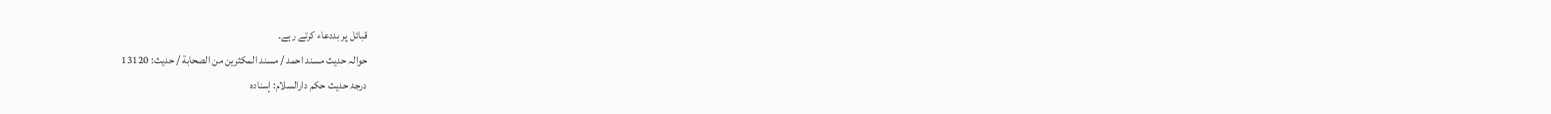قبائل پر بددعاء کرتے رہے۔
حوالہ حدیث مسند احمد / مسند المكثرين من الصحابة / حدیث: 13120
درجۂ حدیث حکم دارالسلام: إسناده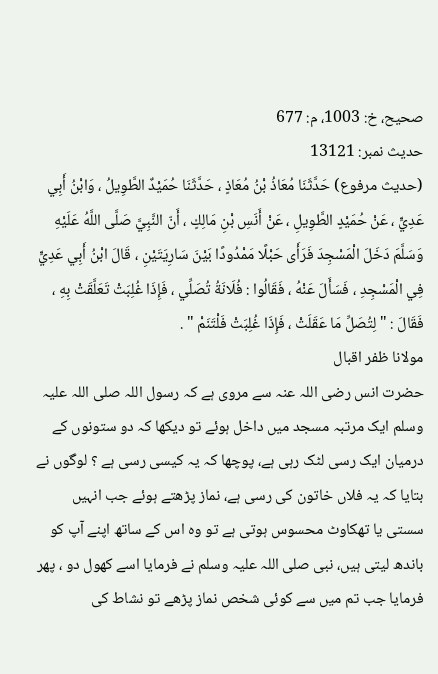صحيح، خ: 1003، م: 677
حدیث نمبر: 13121
(حديث مرفوع) حَدَّثَنَا مُعَاذُ بْنُ مُعَاذٍ ، حَدَّثَنَا حُمَيْدٌ الطَّوِيلُ ، وَابْنُ أَبِي عَدِيٍّ ، عَنْ حُمَيْدٍ الطَّوِيلِ ، عَنْ أَنَسِ بْنِ مَالِكٍ ، أَنّ النَّبِيَّ صَلَّى اللَّهُ عَلَيْهِ وَسَلَّمَ دَخَلَ الْمَسْجِدَ فَرَأَى حَبْلًا مَمْدُودًا بَيْنَ سَارِيَتَيْنِ ، قَالَ ابْنُ أَبِي عَدِيٍّ فِي الْمَسْجِدِ ، فَسَأَلَ عَنْهُ ، فَقَالُوا : فُلَانَةُ تُصَلِّي ، فَإِذَا غُلِبَتْ تَعَلَّقَتْ بِهِ ، فَقَالَ : " لِتُصَلِّ مَا عَقَلَتْ ، فَإِذَا غُلِبَتْ فَلْتَنَمْ " .
مولانا ظفر اقبال
حضرت انس رضی اللہ عنہ سے مروی ہے کہ رسول اللہ صلی اللہ علیہ وسلم ایک مرتبہ مسجد میں داخل ہوئے تو دیکھا کہ دو ستونوں کے درمیان ایک رسی لٹک رہی ہے، پوچھا کہ یہ کیسی رسی ہے ؟ لوگوں نے بتایا کہ یہ فلاں خاتون کی رسی ہے، نماز پڑھتے ہوئے جب انہیں سستی یا تھکاوٹ محسوس ہوتی ہے تو وہ اس کے ساتھ اپنے آپ کو باندھ لیتی ہیں، نبی صلی اللہ علیہ وسلم نے فرمایا اسے کھول دو ، پھر فرمایا جب تم میں سے کوئی شخص نماز پڑھے تو نشاط کی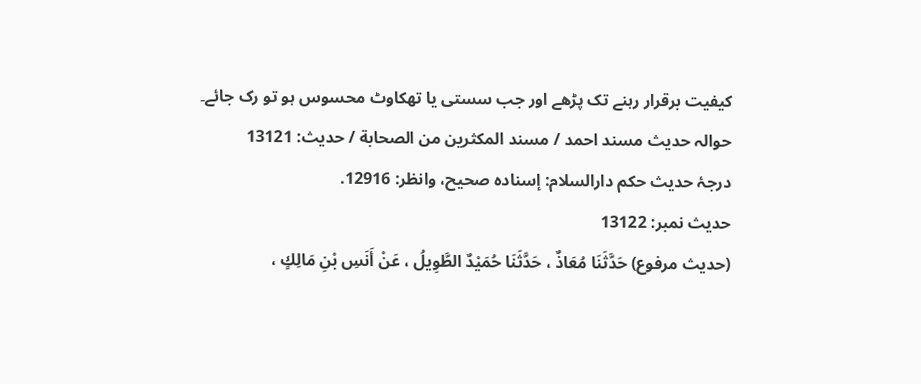کیفیت برقرار رہنے تک پڑھے اور جب سستی یا تھکاوٹ محسوس ہو تو رک جائے۔
حوالہ حدیث مسند احمد / مسند المكثرين من الصحابة / حدیث: 13121
درجۂ حدیث حکم دارالسلام: إسناده صحيح، وانظر: 12916.
حدیث نمبر: 13122
(حديث مرفوع) حَدَّثَنَا مُعَاذٌ ، حَدَّثَنَا حُمَيْدٌ الطَّوِيلُ ، عَنْ أَنَسِ بْنِ مَالِكٍ ،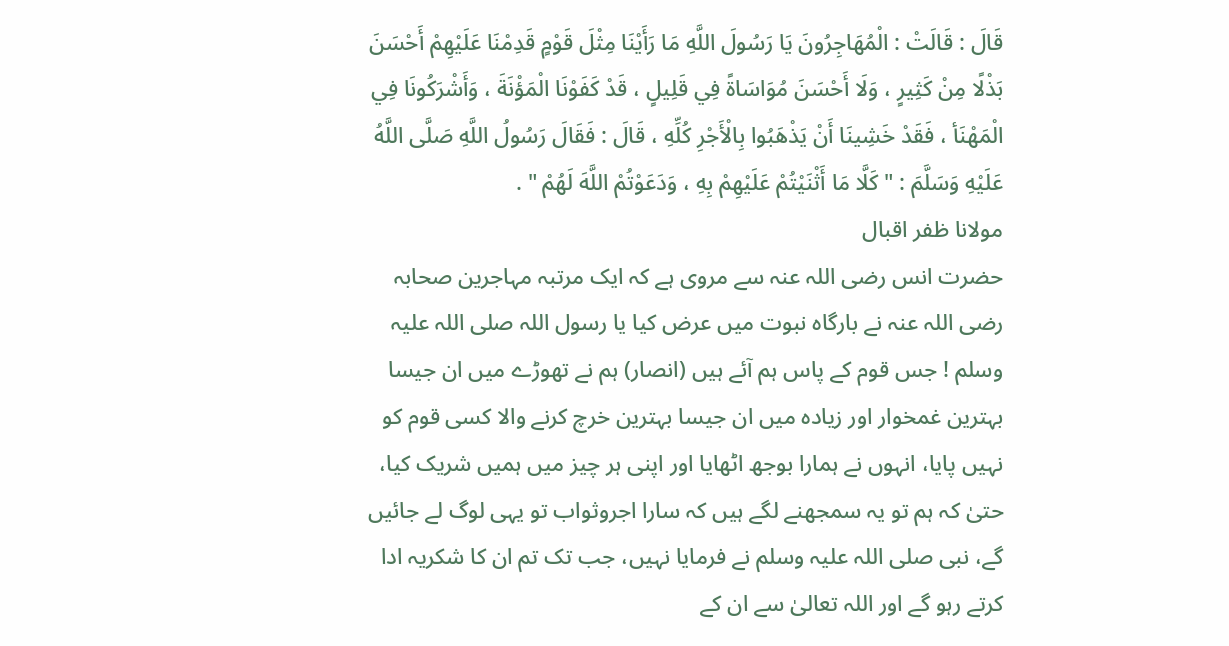قَالَ : قَالَتْ : الْمُهَاجِرُونَ يَا رَسُولَ اللَّهِ مَا رَأَيْنَا مِثْلَ قَوْمٍ قَدِمْنَا عَلَيْهِمْ أَحْسَنَ بَذْلًا مِنْ كَثِيرٍ ، وَلَا أَحْسَنَ مُوَاسَاةً فِي قَلِيلٍ ، قَدْ كَفَوْنَا الْمَؤْنَةَ ، وَأَشْرَكُونَا فِي الْمَهْنَأ ، فَقَدْ خَشِينَا أَنْ يَذْهَبُوا بِالْأَجْرِ كُلِّهِ ، قَالَ : فَقَالَ رَسُولُ اللَّهِ صَلَّى اللَّهُ عَلَيْهِ وَسَلَّمَ : " كَلَّا مَا أَثْنَيْتُمْ عَلَيْهِمْ بِهِ ، وَدَعَوْتُمْ اللَّهَ لَهُمْ " .
مولانا ظفر اقبال
حضرت انس رضی اللہ عنہ سے مروی ہے کہ ایک مرتبہ مہاجرین صحابہ رضی اللہ عنہ نے بارگاہ نبوت میں عرض کیا یا رسول اللہ صلی اللہ علیہ وسلم ! جس قوم کے پاس ہم آئے ہیں (انصار) ہم نے تھوڑے میں ان جیسا بہترین غمخوار اور زیادہ میں ان جیسا بہترین خرچ کرنے والا کسی قوم کو نہیں پایا، انہوں نے ہمارا بوجھ اٹھایا اور اپنی ہر چیز میں ہمیں شریک کیا، حتیٰ کہ ہم تو یہ سمجھنے لگے ہیں کہ سارا اجروثواب تو یہی لوگ لے جائیں گے، نبی صلی اللہ علیہ وسلم نے فرمایا نہیں، جب تک تم ان کا شکریہ ادا کرتے رہو گے اور اللہ تعالیٰ سے ان کے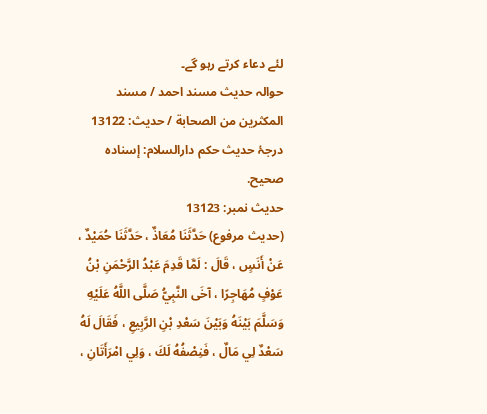لئے دعاء کرتے رہو گے۔
حوالہ حدیث مسند احمد / مسند المكثرين من الصحابة / حدیث: 13122
درجۂ حدیث حکم دارالسلام: إسناده صحيح.
حدیث نمبر: 13123
(حديث مرفوع) حَدَّثَنَا مُعَاذٌ ، حَدَّثَنَا حُمَيْدٌ ، عَنْ أَنَسٍ ، قَالَ : لَمَّا قَدِمَ عَبْدُ الرَّحْمَنِ بْنُ عَوْفٍ مُهَاجِرًا ، آخَى النَّبِيُّ صَلَّى اللَّهُ عَلَيْهِ وَسَلَّمَ بَيْنَهُ وَبَيْنَ سَعْدِ بْنِ الرَّبِيعِ ، فَقَالَ لَهُ سَعْدٌ لِي مَالٌ ، فَنِصْفُهُ لَكَ ، وَلِي امْرَأَتَانِ ،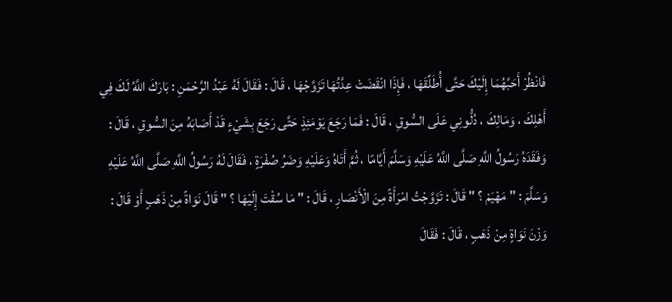فَانْظُرْ أَحَبَّهُمَا إِلَيْكَ حَتَّى أُطَلِّقَهَا ، فَإِذَا انْقَضَتْ عِدَّتُهَا تَزَوَّجْهَا ، قَالَ : فَقَالَ لَهُ عَبْدُ الرَّحْمَنِ : بَارَكَ اللَّهُ لَكَ فِي أَهْلِكَ ، وَمَالِكَ ، دُلُّونِي عَلَى السُّوقِ ، قَالَ : فَمَا رَجَعَ يَوْمَئِذٍ حَتَّى رَجَعَ بِشَيْءٍ قَدْ أَصَابَهُ مِنَ السُّوقِ ، قَالَ : وَفَقَدَهُ رَسُولُ اللَّهِ صَلَّى اللَّهُ عَلَيْهِ وَسَلَّمَ أَيَّامًا ، ثُمَّ أَتَاهُ وَعَلَيْهِ وَضَرُ صُفْرَةٍ ، فَقَالَ لَهُ رَسُولُ اللَّهِ صَلَّى اللَّهُ عَلَيْهِ وَسَلَّمَ : " مَهْيَمْ ؟ " قَالَ : تَزَوَّجْتُ امْرَأَةً مِنَ الْأَنْصَارِ ، قَالَ : " مَا سُقْتَ إِلَيْهَا ؟ " قَالَ نَوَاةً مِنْ ذَهَبٍ أَوْ قَالَ : وَزْنَ نَوَاةٍ مِنْ ذَهَبٍ ، قَالَ : فَقَالَ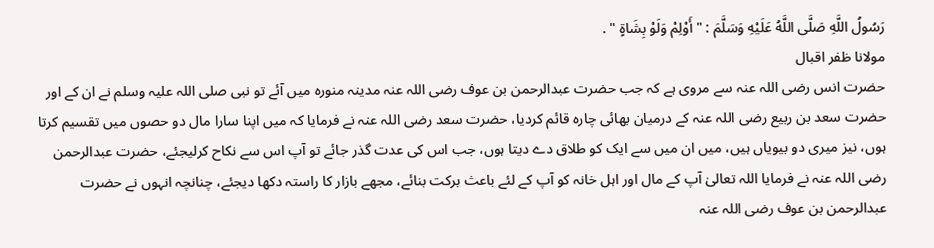رَسُولُ اللَّهِ صَلَّى اللَّهُ عَلَيْهِ وَسَلَّمَ : " أَوْلِمْ وَلَوْ بِشَاةٍ " .
مولانا ظفر اقبال
حضرت انس رضی اللہ عنہ سے مروی ہے کہ جب حضرت عبدالرحمن بن عوف رضی اللہ عنہ مدینہ منورہ میں آئے تو نبی صلی اللہ علیہ وسلم نے ان کے اور حضرت سعد بن ربیع رضی اللہ عنہ کے درمیان بھائی چارہ قائم کردیا، حضرت سعد رضی اللہ عنہ نے فرمایا کہ میں اپنا سارا مال دو حصوں میں تقسیم کرتا ہوں، نیز میری دو بیویاں ہیں، میں ان میں سے ایک کو طلاق دے دیتا ہوں، جب اس کی عدت گذر جائے تو آپ اس سے نکاح کرلیجئے، حضرت عبدالرحمن رضی اللہ عنہ نے فرمایا اللہ تعالیٰ آپ کے مال اور اہل خانہ کو آپ کے لئے باعث برکت بنائے، مجھے بازار کا راستہ دکھا دیجئے، چنانچہ انہوں نے حضرت عبدالرحمن بن عوف رضی اللہ عنہ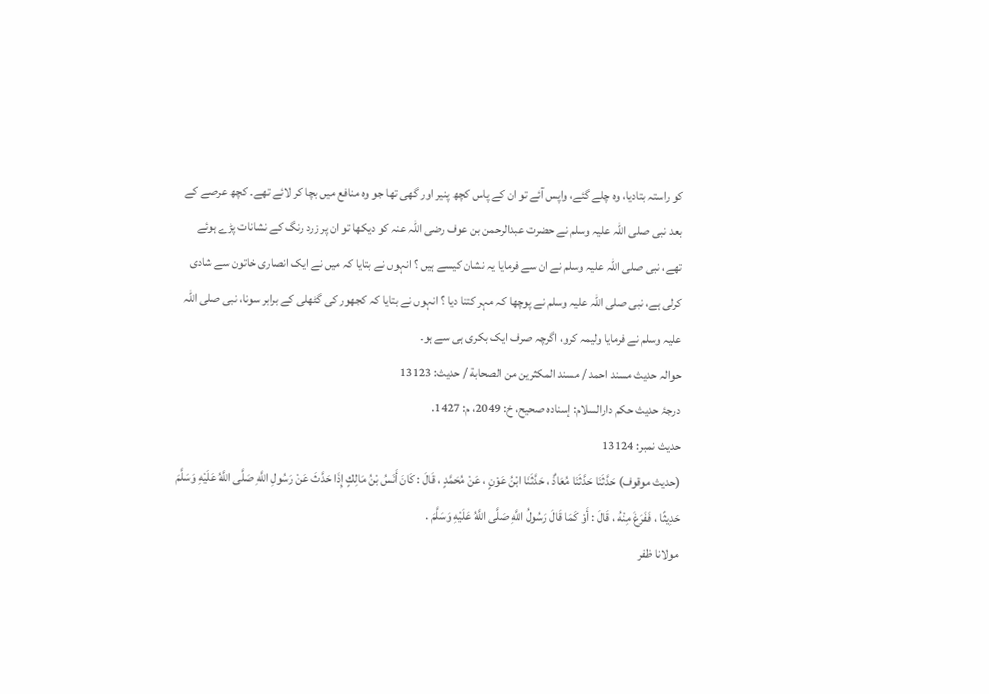کو راستہ بتادیا، وہ چلے گئے، واپس آئے تو ان کے پاس کچھ پنیر اور گھی تھا جو وہ منافع میں بچا کر لائے تھے۔ کچھ عرصے کے بعد نبی صلی اللہ علیہ وسلم نے حضرت عبدالرحمن بن عوف رضی اللہ عنہ کو دیکھا تو ان پر زرد رنگ کے نشانات پڑے ہوئے تھے، نبی صلی اللہ علیہ وسلم نے ان سے فرمایا یہ نشان کیسے ہیں ؟ انہوں نے بتایا کہ میں نے ایک انصاری خاتون سے شادی کرلی ہے، نبی صلی اللہ علیہ وسلم نے پوچھا کہ مہر کتنا دیا ؟ انہوں نے بتایا کہ کجھور کی گٹھلی کے برابر سونا، نبی صلی اللہ علیہ وسلم نے فرمایا ولیمہ کرو، اگرچہ صرف ایک بکری ہی سے ہو۔
حوالہ حدیث مسند احمد / مسند المكثرين من الصحابة / حدیث: 13123
درجۂ حدیث حکم دارالسلام: إسناده صحيح، خ: 2049، م: 1427.
حدیث نمبر: 13124
(حديث موقوف) حَدَّثَنَا حَدَّثَنَا مُعَاذٌ ، حَدَّثَنَا ابْنُ عَوْنٍ ، عَنْ مُحَمَّدٍ ، قَالَ : كَانَ أَنَسُ بْنُ مَالِكٍ إِذَا حَدَّثَ عَنْ رَسُولِ اللَّهِ صَلَّى اللَّهُ عَلَيْهِ وَسَلَّمَ حَدِيثًا ، فَفَرَغَ مِنْهُ ، قَالَ : أَوْ كَمَا قَالَ رَسُولُ اللَّهِ صَلَّى اللَّهُ عَلَيْهِ وَسَلَّمَ .
مولانا ظفر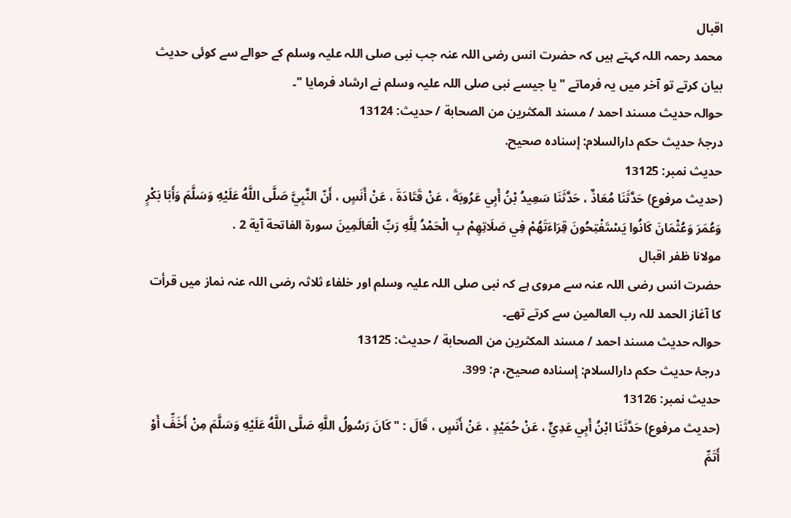اقبال
محمد رحمہ اللہ کہتے ہیں کہ حضرت انس رضی اللہ عنہ جب نبی صلی اللہ علیہ وسلم کے حوالے سے کوئی حدیث بیان کرتے تو آخر میں یہ فرماتے " یا جیسے نبی صلی اللہ علیہ وسلم نے ارشاد فرمایا "۔
حوالہ حدیث مسند احمد / مسند المكثرين من الصحابة / حدیث: 13124
درجۂ حدیث حکم دارالسلام: إسناده صحيح.
حدیث نمبر: 13125
(حديث مرفوع) حَدَّثَنَا مُعَاذٌ ، حَدَّثَنَا سَعِيدُ بْنُ أَبِي عَرُوبَةَ ، عَنْ قَتَادَةَ ، عَنْ أَنَسٍ ، أَنّ النَّبِيَّ صَلَّى اللَّهُ عَلَيْهِ وَسَلَّمَ وَأَبَا بَكْرٍ وَعُمَرَ وَعُثْمَانَ كَانُوا يَسْتَفْتِحُونَ قِرَاءَتَهُمْ فِي صَلَاتِهِمْ بِ الْحَمْدُ لِلَّهِ رَبِّ الْعَالَمِينَ سورة الفاتحة آية 2 .
مولانا ظفر اقبال
حضرت انس رضی اللہ عنہ سے مروی ہے کہ نبی صلی اللہ علیہ وسلم اور خلفاء ثلاثہ رضی اللہ عنہ نماز میں قرأت کا آغاز الحمد للہ رب العالمین سے کرتے تھے۔
حوالہ حدیث مسند احمد / مسند المكثرين من الصحابة / حدیث: 13125
درجۂ حدیث حکم دارالسلام: إسناده صحيح، م: 399.
حدیث نمبر: 13126
(حديث مرفوع) حَدَّثَنَا ابْنُ أَبِي عَدِيٍّ ، عَنْ حُمَيْدٍ ، عَنْ أَنَسٍ ، قَالَ : " كَانَ رَسُولُ اللَّهِ صَلَّى اللَّهُ عَلَيْهِ وَسَلَّمَ مِنْ أَخَفِّ أَوْ أَتَمِّ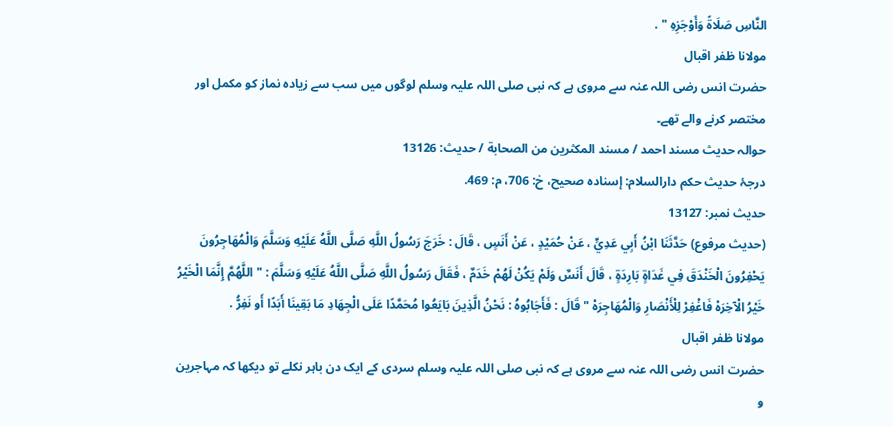النَّاسِ صَلَاةً وَأَوْجَزِهِ " .
مولانا ظفر اقبال
حضرت انس رضی اللہ عنہ سے مروی ہے کہ نبی صلی اللہ علیہ وسلم لوگوں میں سب سے زیادہ نماز کو مکمل اور مختصر کرنے والے تھے۔
حوالہ حدیث مسند احمد / مسند المكثرين من الصحابة / حدیث: 13126
درجۂ حدیث حکم دارالسلام: إسناده صحيح، خ: 706، م: 469.
حدیث نمبر: 13127
(حديث مرفوع) حَدَّثَنَا ابْنُ أَبِي عَدِيٍّ ، عَنْ حُمَيْدٍ ، عَنْ أَنَسٍ ، قَالَ : خَرَجَ رَسُولُ اللَّهِ صَلَّى اللَّهُ عَلَيْهِ وَسَلَّمَ وَالْمُهَاجِرُونَ يَحْفِرُونَ الْخَنْدَقَ فِي غَدَاةٍ بَارِدَةٍ ، قَالَ أَنَسٌ وَلَمْ يَكُنْ لَهُمْ خَدَمٌ ، فَقَالَ رَسُولُ اللَّهِ صَلَّى اللَّهُ عَلَيْهِ وَسَلَّمَ : " اللَّهُمَّ إِنَّمَا الْخَيْرُ خَيْرُ الْآخِرَهْ فَاغْفِرْ لِلْأَنْصَارِ وَالْمُهَاجِرَهْ " قَالَ : فَأَجَابُوهُ : نَحْنُ الَّذِينَ بَايَعُوا مُحَمَّدًا عَلَى الْجِهَادِ مَا بَقِينَا أَبَدًا أَو نَفِرُّ .
مولانا ظفر اقبال
حضرت انس رضی اللہ عنہ سے مروی ہے کہ نبی صلی اللہ علیہ وسلم سردی کے ایک دن باہر نکلے تو دیکھا کہ مہاجرین و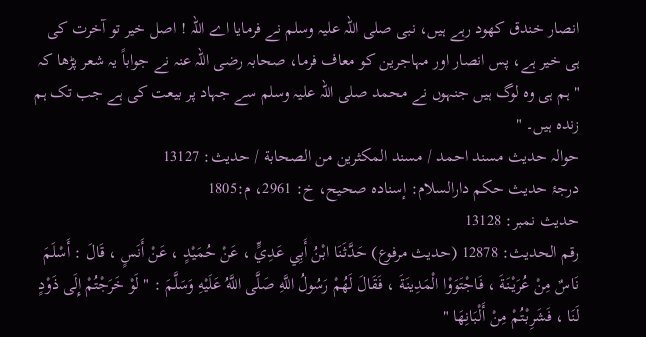انصار خندق کھود رہے ہیں، نبی صلی اللہ علیہ وسلم نے فرمایا اے اللہ ! اصل خیر تو آخرت کی ہی خیر ہے، پس انصار اور مہاجرین کو معاف فرما، صحابہ رضی اللہ عنہ نے جواباً یہ شعر پڑھا کہ " ہم ہی وہ لوگ ہیں جنہوں نے محمد صلی اللہ علیہ وسلم سے جہاد پر بیعت کی ہے جب تک ہم زندہ ہیں۔ "
حوالہ حدیث مسند احمد / مسند المكثرين من الصحابة / حدیث: 13127
درجۂ حدیث حکم دارالسلام: إسناده صحيح، خ: 2961، م:1805
حدیث نمبر: 13128
رقم الحديث: 12878 (حديث مرفوع) حَدَّثَنَا ابْنُ أَبِي عَدِيٍّ ، عَنْ حُمَيْدٍ ، عَنْ أَنَسٍ ، قَالَ : أَسْلَمَ نَاسٌ مِنْ عُرَيْنَةَ ، فَاجْتَوَوْا الْمَدِينَةَ ، فَقَالَ لَهُمْ رَسُولُ اللَّهِ صَلَّى اللَّهُ عَلَيْهِ وَسَلَّمَ : " لَوْ خَرَجْتُمْ إِلَى ذَوْدٍ لَنَا ، فَشَرِبْتُمْ مِنْ أَلْبَانِهَا "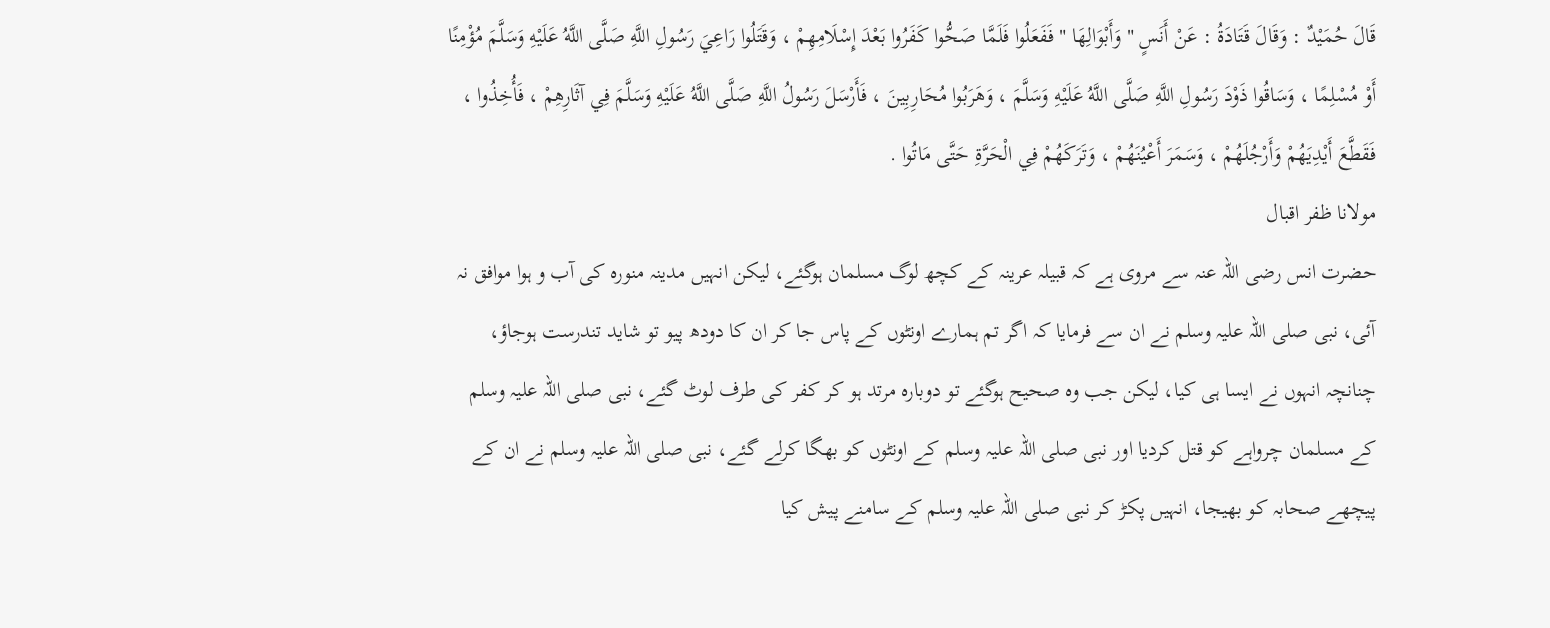قَالَ حُمَيْدٌ : وَقَالَ قَتَادَةُ : عَنْ أَنَسٍ " وَأَبْوَالِهَا " فَفَعَلُوا فَلَمَّا صَحُّوا كَفَرُوا بَعْدَ إِسْلَامِهِمْ ، وَقَتَلُوا رَاعِيَ رَسُولِ اللَّهِ صَلَّى اللَّهُ عَلَيْهِ وَسَلَّمَ مُؤْمِنًا أَوْ مُسْلِمًا ، وَسَاقُوا ذَوْدَ رَسُولِ اللَّهِ صَلَّى اللَّهُ عَلَيْهِ وَسَلَّمَ ، وَهَرَبُوا مُحَارِبِينَ ، فَأَرْسَلَ رَسُولُ اللَّهِ صَلَّى اللَّهُ عَلَيْهِ وَسَلَّمَ فِي آثَارِهِمْ ، فَأُخِذُوا ، فَقَطَّعَ أَيْدِيَهُمْ وَأَرْجُلَهُمْ ، وَسَمَرَ أَعْيُنَهُمْ ، وَتَرَكَهُمْ فِي الْحَرَّةِ حَتَّى مَاتُوا .
مولانا ظفر اقبال
حضرت انس رضی اللہ عنہ سے مروی ہے کہ قبیلہ عرینہ کے کچھ لوگ مسلمان ہوگئے، لیکن انہیں مدینہ منورہ کی آب و ہوا موافق نہ آئی، نبی صلی اللہ علیہ وسلم نے ان سے فرمایا کہ اگر تم ہمارے اونٹوں کے پاس جا کر ان کا دودھ پیو تو شاید تندرست ہوجاؤ، چنانچہ انہوں نے ایسا ہی کیا، لیکن جب وہ صحیح ہوگئے تو دوبارہ مرتد ہو کر کفر کی طرف لوٹ گئے، نبی صلی اللہ علیہ وسلم کے مسلمان چرواہے کو قتل کردیا اور نبی صلی اللہ علیہ وسلم کے اونٹوں کو بھگا کرلے گئے، نبی صلی اللہ علیہ وسلم نے ان کے پیچھے صحابہ کو بھیجا، انہیں پکڑ کر نبی صلی اللہ علیہ وسلم کے سامنے پیش کیا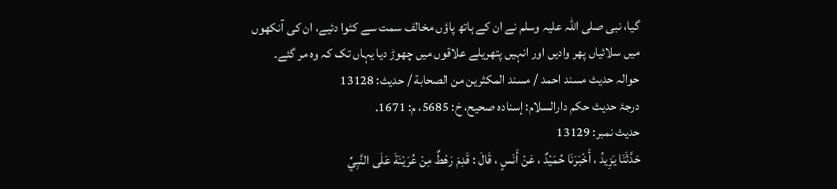گیا، نبی صلی اللہ علیہ وسلم نے ان کے ہاتھ پاؤں مخالف سمت سے کٹوا دئیے، ان کی آنکھوں میں سلائیاں پھر وادیں اور انہیں پتھریلے علاقوں میں چھوڑ دیا یہاں تک کہ وہ مر گئے۔
حوالہ حدیث مسند احمد / مسند المكثرين من الصحابة / حدیث: 13128
درجۂ حدیث حکم دارالسلام: إسناده صحيح، خ: 5685، م: 1671.
حدیث نمبر: 13129
حَدَّثَنَا يَزِيدُ ، أَخْبَرَنَا حُمَيْدٌ ، عَنْ أَنَسٍ ، قَالَ : قَدِمَ رَهْطٌ مِنْ عُرَيْنَةَ عَلَى النَّبِيِّ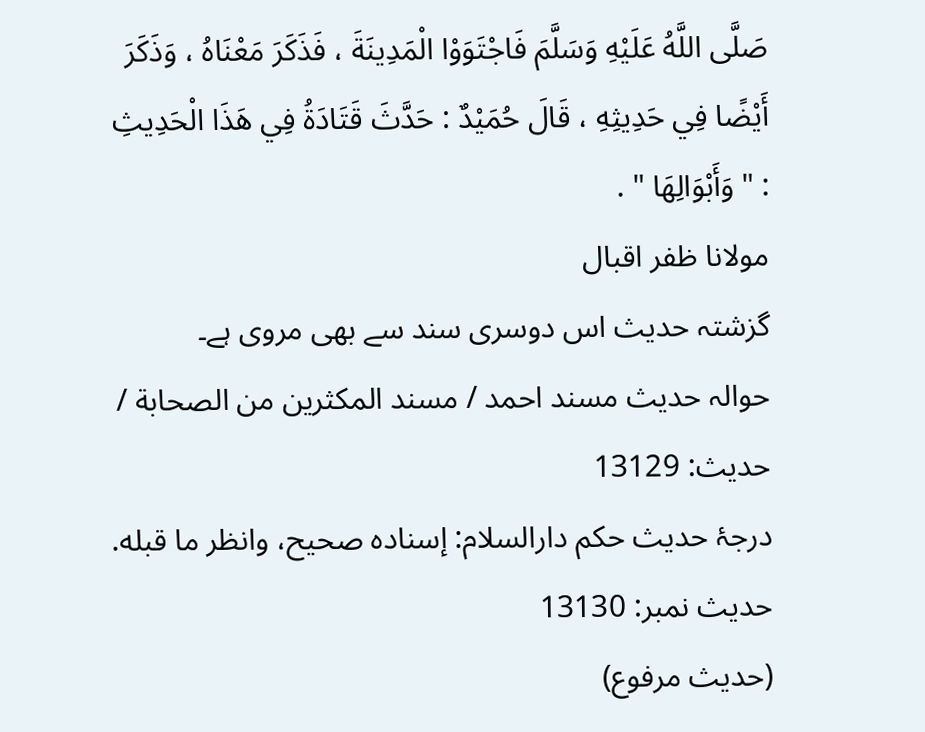صَلَّى اللَّهُ عَلَيْهِ وَسَلَّمَ فَاجْتَوَوْا الْمَدِينَةَ ، فَذَكَرَ مَعْنَاهُ ، وَذَكَرَ أَيْضًا فِي حَدِيثِهِ ، قَالَ حُمَيْدٌ : حَدَّثَ قَتَادَةُ فِي هَذَا الْحَدِيثِ : " وَأَبْوَالِهَا " .
مولانا ظفر اقبال
گزشتہ حدیث اس دوسری سند سے بھی مروی ہے۔
حوالہ حدیث مسند احمد / مسند المكثرين من الصحابة / حدیث: 13129
درجۂ حدیث حکم دارالسلام: إسناده صحيح، وانظر ما قبله.
حدیث نمبر: 13130
(حديث مرفوع)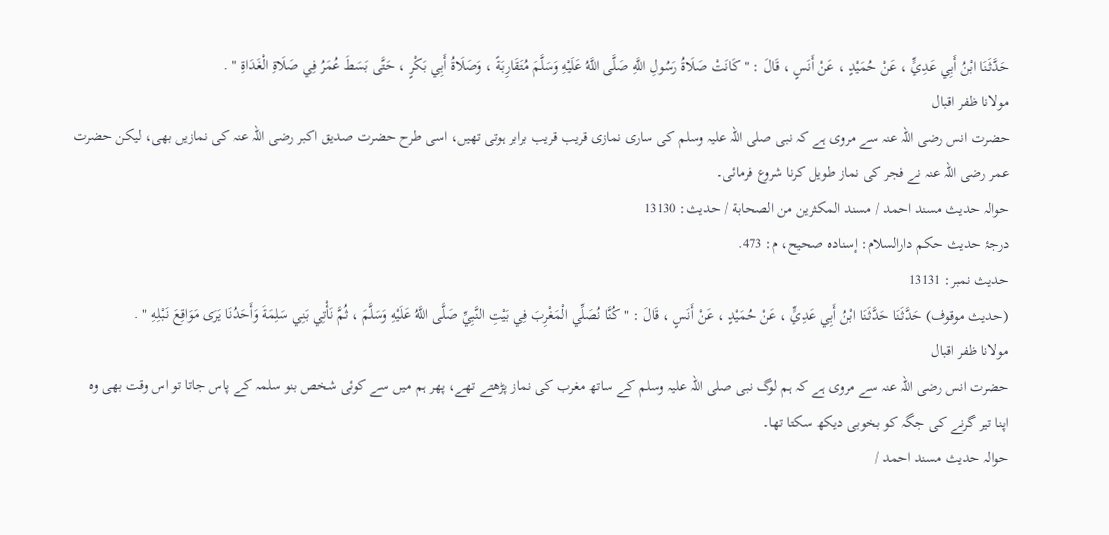حَدَّثَنَا ابْنُ أَبِي عَدِيٍّ ، عَنْ حُمَيْدٍ ، عَنْ أَنَسٍ ، قَالَ : " كَانَتْ صَلَاةُ رَسُولِ اللَّهِ صَلَّى اللَّهُ عَلَيْهِ وَسَلَّمَ مُتَقَارِبَةً ، وَصَلَاةُ أَبِي بَكْرٍ ، حَتَّى بَسَطَ عُمَرُ فِي صَلَاةِ الْغَدَاةِ " .
مولانا ظفر اقبال
حضرت انس رضی اللہ عنہ سے مروی ہے کہ نبی صلی اللہ علیہ وسلم کی ساری نمازی قریب قریب برابر ہوتی تھیں، اسی طرح حضرت صدیق اکبر رضی اللہ عنہ کی نمازیں بھی، لیکن حضرت عمر رضی اللہ عنہ نے فجر کی نماز طویل کرنا شروع فرمائی۔
حوالہ حدیث مسند احمد / مسند المكثرين من الصحابة / حدیث: 13130
درجۂ حدیث حکم دارالسلام: إسناده صحيح، م: 473.
حدیث نمبر: 13131
(حديث موقوف) حَدَّثَنَا حَدَّثَنَا ابْنُ أَبِي عَدِيٍّ ، عَنْ حُمَيْدٍ ، عَنْ أَنَسٍ ، قَالَ : " كُنَّا نُصَلِّي الْمَغْرِبَ فِي بَيْتِ النَّبِيِّ صَلَّى اللَّهُ عَلَيْهِ وَسَلَّمَ ، ثُمَّ نَأْتِي بَنِي سَلِمَةَ وَأَحَدُنَا يَرَى مَوَاقِعَ نَبْلِهِ " .
مولانا ظفر اقبال
حضرت انس رضی اللہ عنہ سے مروی ہے کہ ہم لوگ نبی صلی اللہ علیہ وسلم کے ساتھ مغرب کی نماز پڑھتے تھے، پھر ہم میں سے کوئی شخص بنو سلمہ کے پاس جاتا تو اس وقت بھی وہ اپنا تیر گرنے کی جگہ کو بخوبی دیکھ سکتا تھا۔
حوالہ حدیث مسند احمد /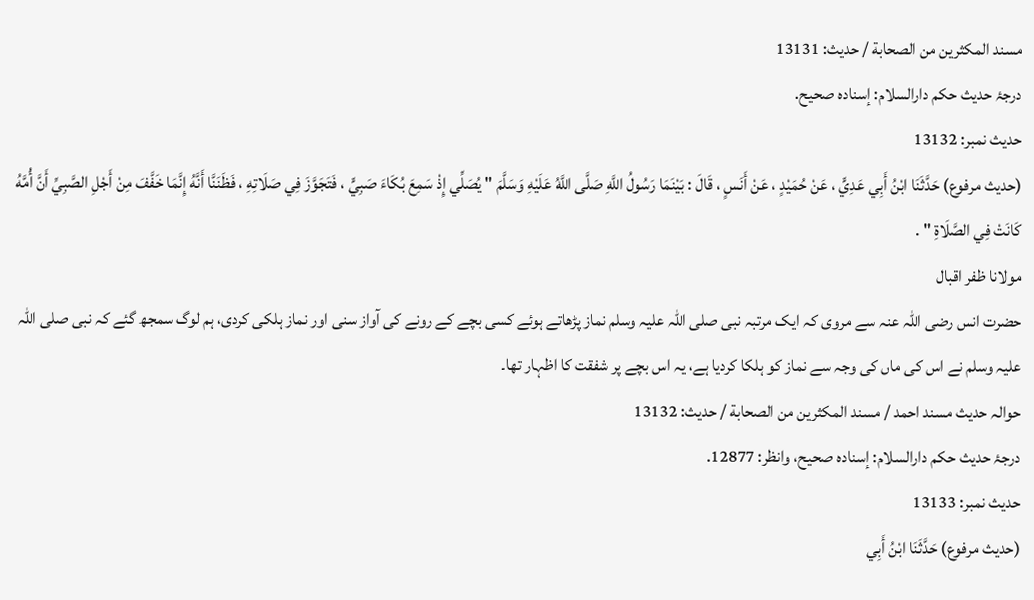مسند المكثرين من الصحابة / حدیث: 13131
درجۂ حدیث حکم دارالسلام: إسناده صحيح.
حدیث نمبر: 13132
(حديث مرفوع) حَدَّثَنَا ابْنُ أَبِي عَدِيٍّ ، عَنْ حُمَيْدٍ ، عَنْ أَنَسٍ ، قَالَ : بَيْنَمَا رَسُولُ اللَّهِ صَلَّى اللَّهُ عَلَيْهِ وَسَلَّمَ " يُصَلِّي إِذْ سَمِعَ بُكَاءَ صَبِيٍّ ، فَتَجَوَّزَ فِي صَلَاتِهِ ، فَظَنَنَّا أَنَّهُ إِنَّمَا خَفَّفَ مِنْ أَجْلِ الصَّبِيِّ أَنَّ أُمَّهُ كَانَتْ فِي الصَّلَاةِ " .
مولانا ظفر اقبال
حضرت انس رضی اللہ عنہ سے مروی کہ ایک مرتبہ نبی صلی اللہ علیہ وسلم نماز پڑھاتے ہوئے کسی بچے کے رونے کی آواز سنی اور نماز ہلکی کردی، ہم لوگ سمجھ گئے کہ نبی صلی اللہ علیہ وسلم نے اس کی ماں کی وجہ سے نماز کو ہلکا کردیا ہے، یہ اس بچے پر شفقت کا اظہار تھا۔
حوالہ حدیث مسند احمد / مسند المكثرين من الصحابة / حدیث: 13132
درجۂ حدیث حکم دارالسلام: إسناده صحيح، وانظر: 12877.
حدیث نمبر: 13133
(حديث مرفوع) حَدَّثَنَا ابْنُ أَبِي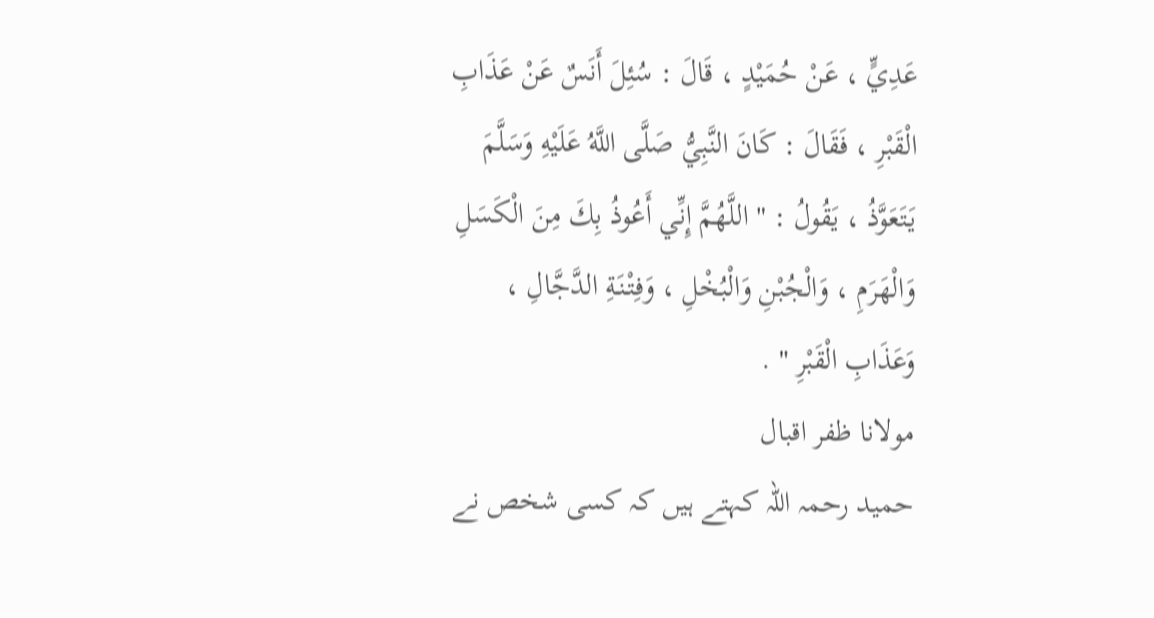عَدِيٍّ ، عَنْ حُمَيْدٍ ، قَالَ : سُئِلَ أَنَسٌ عَنْ عَذَابِ الْقَبْرِ ، فَقَالَ : كَانَ النَّبِيُّ صَلَّى اللَّهُ عَلَيْهِ وَسَلَّمَ يَتَعَوَّذُ ، يَقُولُ : " اللَّهُمَّ إِنِّي أَعُوذُ بِكَ مِنَ الْكَسَلِ وَالْهَرَمِ ، وَالْجُبْنِ وَالْبُخْلِ ، وَفِتْنَةِ الدَّجَّالِ ، وَعَذَابِ الْقَبْرِ " .
مولانا ظفر اقبال
حمید رحمہ اللہ کہتے ہیں کہ کسی شخص نے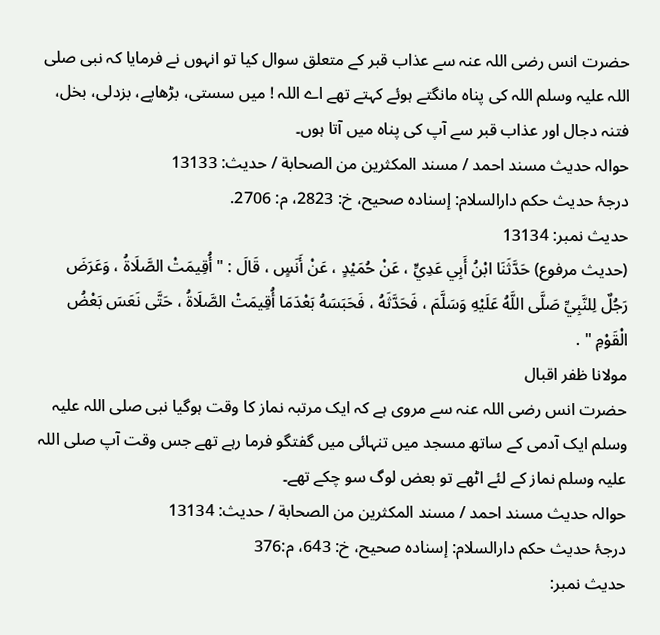حضرت انس رضی اللہ عنہ سے عذاب قبر کے متعلق سوال کیا تو انہوں نے فرمایا کہ نبی صلی اللہ علیہ وسلم اللہ کی پناہ مانگتے ہوئے کہتے تھے اے اللہ ! میں سستی، بڑھاپے، بزدلی، بخل، فتنہ دجال اور عذاب قبر سے آپ کی پناہ میں آتا ہوں۔
حوالہ حدیث مسند احمد / مسند المكثرين من الصحابة / حدیث: 13133
درجۂ حدیث حکم دارالسلام: إسناده صحيح، خ: 2823، م: 2706.
حدیث نمبر: 13134
(حديث مرفوع) حَدَّثَنَا ابْنُ أَبِي عَدِيٍّ ، عَنْ حُمَيْدٍ ، عَنْ أَنَسٍ ، قَالَ : " أُقِيمَتْ الصَّلَاةُ ، وَعَرَضَ رَجُلٌ لِلنَّبِيِّ صَلَّى اللَّهُ عَلَيْهِ وَسَلَّمَ ، فَحَدَّثَهُ ، فَحَبَسَهُ بَعْدَمَا أُقِيمَتْ الصَّلَاةُ ، حَتَّى نَعَسَ بَعْضُ الْقَوْمِ " .
مولانا ظفر اقبال
حضرت انس رضی اللہ عنہ سے مروی ہے کہ ایک مرتبہ نماز کا وقت ہوگیا نبی صلی اللہ علیہ وسلم ایک آدمی کے ساتھ مسجد میں تنہائی میں گفتگو فرما رہے تھے جس وقت آپ صلی اللہ علیہ وسلم نماز کے لئے اٹھے تو بعض لوگ سو چکے تھے۔
حوالہ حدیث مسند احمد / مسند المكثرين من الصحابة / حدیث: 13134
درجۂ حدیث حکم دارالسلام: إسناده صحيح، خ: 643، م:376
حدیث نمبر: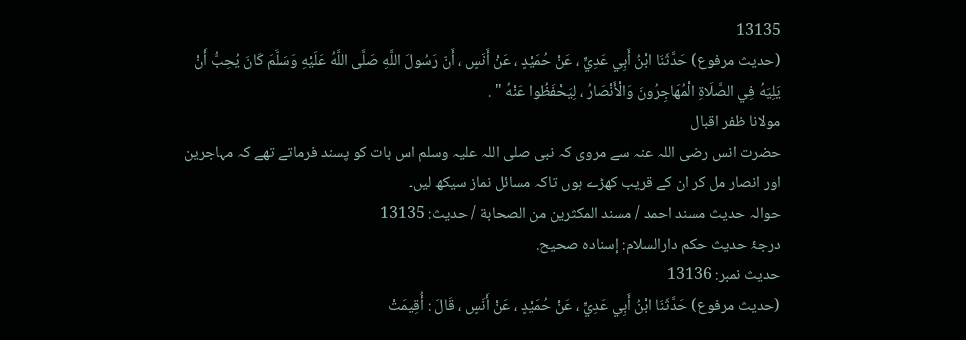13135
(حديث مرفوع) حَدَّثَنَا ابْنُ أَبِي عَدِيٍّ ، عَنْ حُمَيْدٍ ، عَنْ أَنَسٍ ، أَنّ رَسُولَ اللَّهِ صَلَّى اللَّهُ عَلَيْهِ وَسَلَّمَ كَانَ يُحِبُّ أَنْ يَلِيَهُ فِي الصَّلَاةِ الْمُهَاجِرُونَ وَالْأَنْصَارُ ، لِيَحْفَظُوا عَنْهُ " .
مولانا ظفر اقبال
حضرت انس رضی اللہ عنہ سے مروی کہ نبی صلی اللہ علیہ وسلم اس بات کو پسند فرماتے تھے کہ مہاجرین اور انصار مل کر ان کے قریب کھڑے ہوں تاکہ مسائل نماز سیکھ لیں۔
حوالہ حدیث مسند احمد / مسند المكثرين من الصحابة / حدیث: 13135
درجۂ حدیث حکم دارالسلام: إسناده صحيح.
حدیث نمبر: 13136
(حديث مرفوع) حَدَّثَنَا ابْنُ أَبِي عَدِيٍّ ، عَنْ حُمَيْدٍ ، عَنْ أَنَسٍ ، قَالَ : أُقِيمَتْ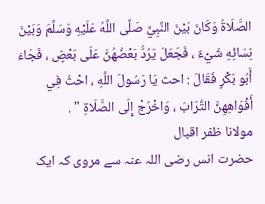الصَّلَاةُ وَكَانَ بَيْنَ النَّبِيِّ صَلَّى اللَّهُ عَلَيْهِ وَسَلَّمَ وَبَيْنَ نِسَائِهِ شَيْءٌ ، فَجَعَلَ يَرُدُّ بَعْضُهُنَّ عَلَى بَعْضٍ ، فَجَاءَ أَبُو بَكْرٍ فَقَالَ : احث يَا رَسُولَ اللَّهِ ، احْثُ فِي أَفْوَاهِهِنَّ التُّرَابَ ، وَاخْرُجْ إِلَى الصَّلَاةِ " .
مولانا ظفر اقبال
حضرت انس رضی اللہ عنہ سے مروی کہ ایک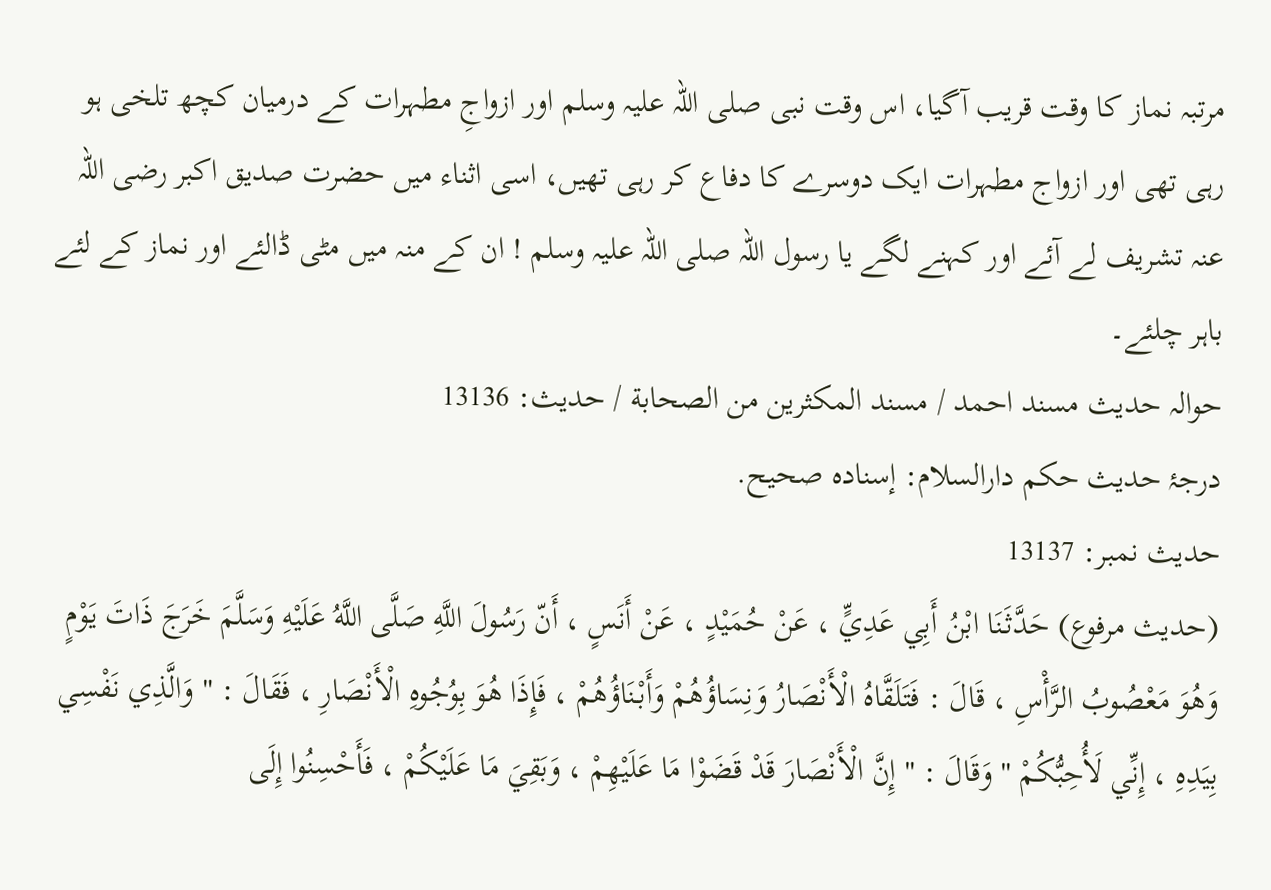مرتبہ نماز کا وقت قریب آگیا، اس وقت نبی صلی اللہ علیہ وسلم اور ازواجِ مطہرات کے درمیان کچھ تلخی ہو رہی تھی اور ازواج مطہرات ایک دوسرے کا دفاع کر رہی تھیں، اسی اثناء میں حضرت صدیق اکبر رضی اللہ عنہ تشریف لے آئے اور کہنے لگے یا رسول اللہ صلی اللہ علیہ وسلم ! ان کے منہ میں مٹی ڈالئے اور نماز کے لئے باہر چلئے۔
حوالہ حدیث مسند احمد / مسند المكثرين من الصحابة / حدیث: 13136
درجۂ حدیث حکم دارالسلام: إسناده صحيح.
حدیث نمبر: 13137
(حديث مرفوع) حَدَّثَنَا ابْنُ أَبِي عَدِيٍّ ، عَنْ حُمَيْدٍ ، عَنْ أَنَسٍ ، أَنّ رَسُولَ اللَّهِ صَلَّى اللَّهُ عَلَيْهِ وَسَلَّمَ خَرَجَ ذَاتَ يَوْمٍ وَهُوَ مَعْصُوبُ الرَّأْسِ ، قَالَ : فَتَلَقَّاهُ الْأَنْصَارُ وَنِسَاؤُهُمْ وَأَبْنَاؤُهُمْ ، فَإِذَا هُوَ بِوُجُوهِ الْأَنْصَارِ ، فَقَالَ : " وَالَّذِي نَفْسِي بِيَدِهِ ، إِنِّي لَأُحِبُّكُمْ " وَقَالَ : " إِنَّ الْأَنْصَارَ قَدْ قَضَوْا مَا عَلَيْهِمْ ، وَبَقِيَ مَا عَلَيْكُمْ ، فَأَحْسِنُوا إِلَى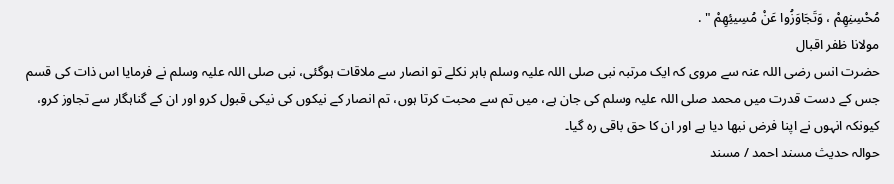مُحْسِنِهِمْ ، وَتَجَاوَزُوا عَنْ مُسِيئِهِمْ " .
مولانا ظفر اقبال
حضرت انس رضی اللہ عنہ سے مروی کہ ایک مرتبہ نبی صلی اللہ علیہ وسلم باہر نکلے تو انصار سے ملاقات ہوگئی، نبی صلی اللہ علیہ وسلم نے فرمایا اس ذات کی قسم جس کے دست قدرت میں محمد صلی اللہ علیہ وسلم کی جان ہے، میں تم سے محبت کرتا ہوں، تم انصار کے نیکوں کی نیکی قبول کرو اور ان کے گناہگار سے تجاوز کرو، کیونکہ انہوں نے اپنا فرض نبھا دیا ہے اور ان کا حق باقی رہ گیا۔
حوالہ حدیث مسند احمد / مسند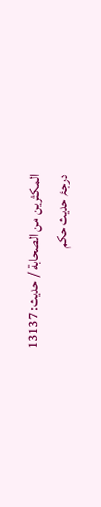المكثرين من الصحابة / حدیث: 13137
درجۂ حدیث حکم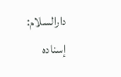دارالسلام: إسناده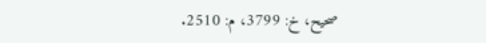صحيح، خ: 3799، م: 2510.